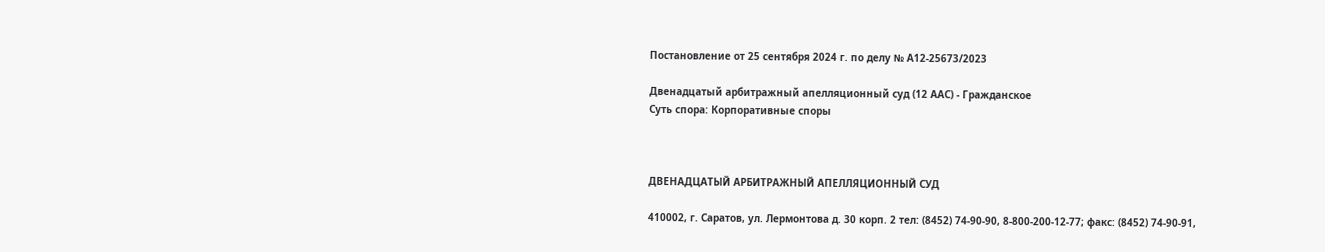Постановление от 25 сентября 2024 г. по делу № А12-25673/2023

Двенадцатый арбитражный апелляционный суд (12 ААС) - Гражданское
Суть спора: Корпоративные споры



ДВЕНАДЦАТЫЙ АРБИТРАЖНЫЙ АПЕЛЛЯЦИОННЫЙ СУД

410002, г. Саратов, ул. Лермонтова д. 30 корп. 2 тел: (8452) 74-90-90, 8-800-200-12-77; факс: (8452) 74-90-91,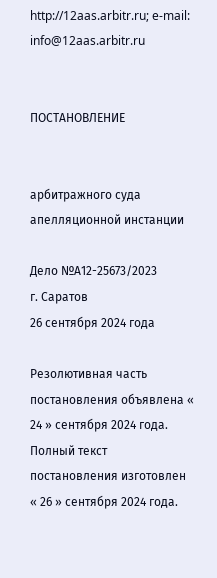http://12aas.arbitr.ru; e-mail: info@12aas.arbitr.ru


ПОСТАНОВЛЕНИЕ


арбитражного суда апелляционной инстанции

Дело №А12-25673/2023
г. Саратов
26 сентября 2024 года

Резолютивная часть постановления объявлена « 24 » сентября 2024 года. Полный текст постановления изготовлен « 26 » сентября 2024 года.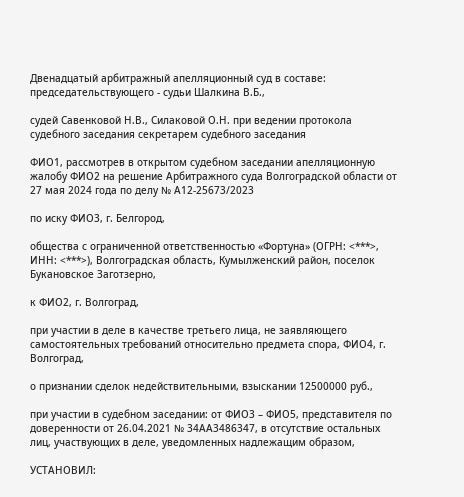Двенадцатый арбитражный апелляционный суд в составе: председательствующего - судьи Шалкина В.Б.,

судей Савенковой Н.В., Силаковой О.Н. при ведении протокола судебного заседания секретарем судебного заседания

ФИО1, рассмотрев в открытом судебном заседании апелляционную жалобу ФИО2 на решение Арбитражного суда Волгоградской области от 27 мая 2024 года по делу № А12-25673/2023

по иску ФИО3, г. Белгород,

общества с ограниченной ответственностью «Фортуна» (ОГРН: <***>, ИНН: <***>), Волгоградская область, Кумылженский район, поселок Букановское Заготзерно,

к ФИО2, г. Волгоград,

при участии в деле в качестве третьего лица, не заявляющего самостоятельных требований относительно предмета спора, ФИО4, г. Волгоград,

о признании сделок недействительными, взыскании 12500000 руб.,

при участии в судебном заседании: от ФИО3 – ФИО5, представителя по доверенности от 26.04.2021 № 34АА3486347, в отсутствие остальных лиц, участвующих в деле, уведомленных надлежащим образом,

УСТАНОВИЛ: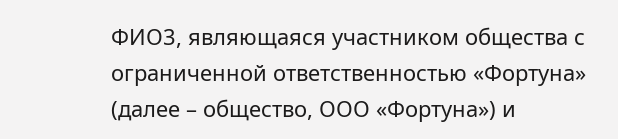ФИО3, являющаяся участником общества с ограниченной ответственностью «Фортуна» (далее – общество, ООО «Фортуна») и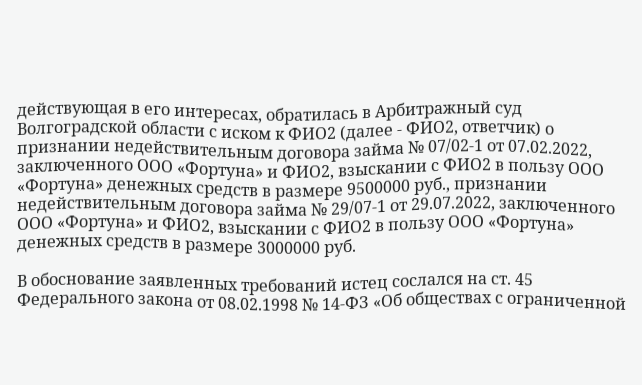действующая в его интересах, обратилась в Арбитражный суд Волгоградской области с иском к ФИО2 (далее - ФИО2, ответчик) о признании недействительным договора займа № 07/02-1 от 07.02.2022, заключенного ООО «Фортуна» и ФИО2, взыскании с ФИО2 в пользу ООО «Фортуна» денежных средств в размере 9500000 руб., признании недействительным договора займа № 29/07-1 от 29.07.2022, заключенного ООО «Фортуна» и ФИО2, взыскании с ФИО2 в пользу ООО «Фортуна» денежных средств в размере 3000000 руб.

В обоснование заявленных требований истец сослался на ст. 45 Федерального закона от 08.02.1998 № 14-ФЗ «Об обществах с ограниченной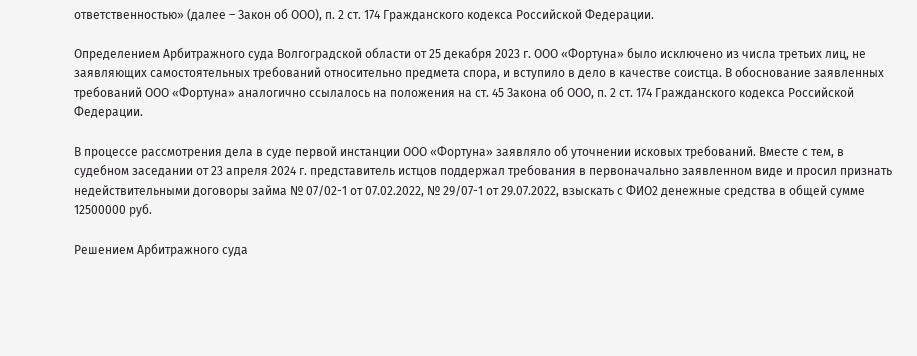ответственностью» (далее – Закон об ООО), п. 2 ст. 174 Гражданского кодекса Российской Федерации.

Определением Арбитражного суда Волгоградской области от 25 декабря 2023 г. ООО «Фортуна» было исключено из числа третьих лиц, не заявляющих самостоятельных требований относительно предмета спора, и вступило в дело в качестве соистца. В обоснование заявленных требований ООО «Фортуна» аналогично ссылалось на положения на ст. 45 Закона об ООО, п. 2 ст. 174 Гражданского кодекса Российской Федерации.

В процессе рассмотрения дела в суде первой инстанции ООО «Фортуна» заявляло об уточнении исковых требований. Вместе с тем, в судебном заседании от 23 апреля 2024 г. представитель истцов поддержал требования в первоначально заявленном виде и просил признать недействительными договоры займа № 07/02-1 от 07.02.2022, № 29/07-1 от 29.07.2022, взыскать с ФИО2 денежные средства в общей сумме 12500000 руб.

Решением Арбитражного суда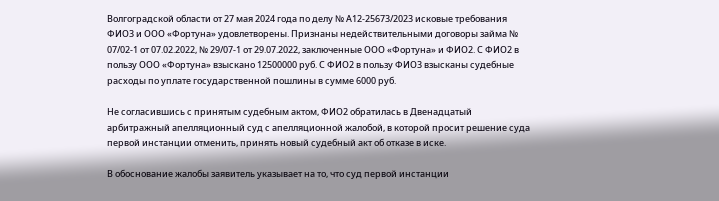Волгоградской области от 27 мая 2024 года по делу № А12-25673/2023 исковые требования ФИО3 и ООО «Фортуна» удовлетворены. Признаны недействительными договоры займа № 07/02-1 от 07.02.2022, № 29/07-1 от 29.07.2022, заключенные ООО «Фортуна» и ФИО2. С ФИО2 в пользу ООО «Фортуна» взыскано 12500000 руб. С ФИО2 в пользу ФИО3 взысканы судебные расходы по уплате государственной пошлины в сумме 6000 руб.

Не согласившись с принятым судебным актом, ФИО2 обратилась в Двенадцатый арбитражный апелляционный суд с апелляционной жалобой, в которой просит решение суда первой инстанции отменить, принять новый судебный акт об отказе в иске.

В обоснование жалобы заявитель указывает на то, что суд первой инстанции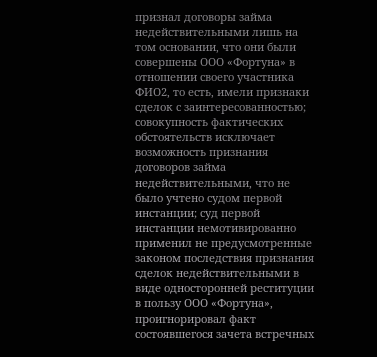признал договоры займа недействительными лишь на том основании, что они были совершены ООО «Фортуна» в отношении своего участника ФИО2, то есть, имели признаки сделок с заинтересованностью; совокупность фактических обстоятельств исключает возможность признания договоров займа недействительными, что не было учтено судом первой инстанции; суд первой инстанции немотивированно применил не предусмотренные законом последствия признания сделок недействительными в виде односторонней реституции в пользу ООО «Фортуна», проигнорировал факт состоявшегося зачета встречных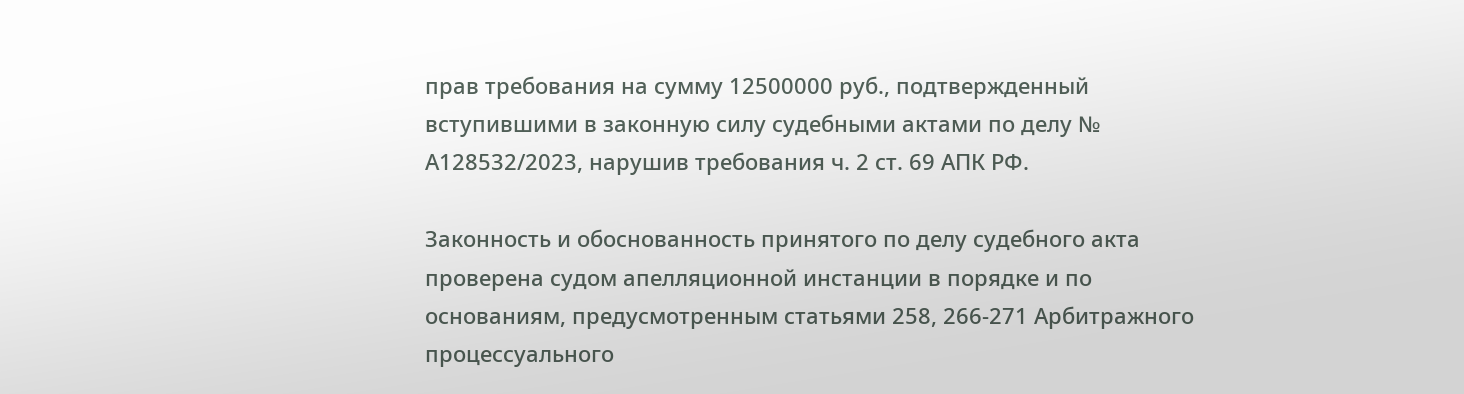прав требования на сумму 12500000 руб., подтвержденный вступившими в законную силу судебными актами по делу № А128532/2023, нарушив требования ч. 2 ст. 69 АПК РФ.

Законность и обоснованность принятого по делу судебного акта проверена судом апелляционной инстанции в порядке и по основаниям, предусмотренным статьями 258, 266-271 Арбитражного процессуального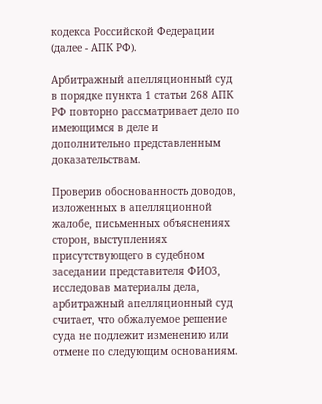кодекса Российской Федерации (далее - АПК РФ).

Арбитражный апелляционный суд в порядке пункта 1 статьи 268 АПК РФ повторно рассматривает дело по имеющимся в деле и дополнительно представленным доказательствам.

Проверив обоснованность доводов, изложенных в апелляционной жалобе, письменных объяснениях сторон, выступлениях присутствующего в судебном заседании представителя ФИО3, исследовав материалы дела, арбитражный апелляционный суд считает, что обжалуемое решение суда не подлежит изменению или отмене по следующим основаниям.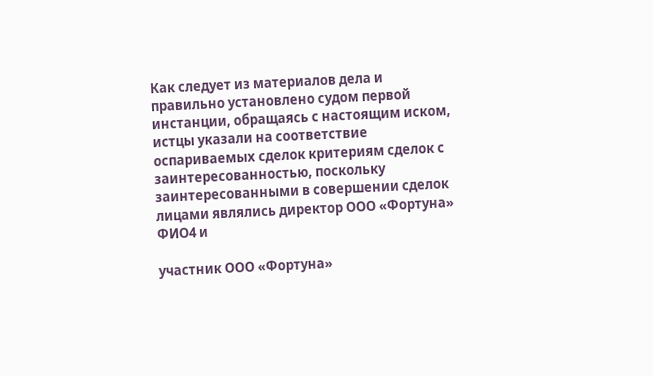Как следует из материалов дела и правильно установлено судом первой инстанции, обращаясь с настоящим иском, истцы указали на соответствие оспариваемых сделок критериям сделок с заинтересованностью, поскольку заинтересованными в совершении сделок лицами являлись директор ООО «Фортуна» ФИО4 и

участник ООО «Фортуна»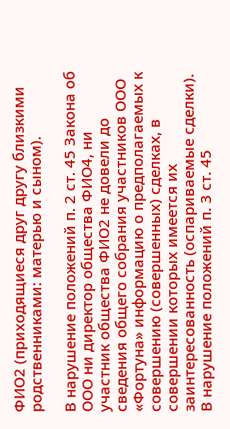ФИО2 (приходящиеся друг другу близкими родственниками: матерью и сыном).

В нарушение положений п. 2 ст. 45 Закона об ООО ни директор общества ФИО4, ни участник общества ФИО2 не довели до сведения общего собрания участников ООО «Фортуна» информацию о предполагаемых к совершению (совершенных) сделках, в совершении которых имеется их заинтересованность (оспариваемые сделки). В нарушение положений п. 3 ст. 45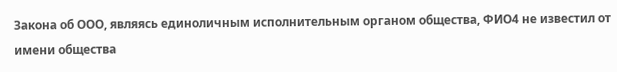Закона об ООО, являясь единоличным исполнительным органом общества, ФИО4 не известил от имени общества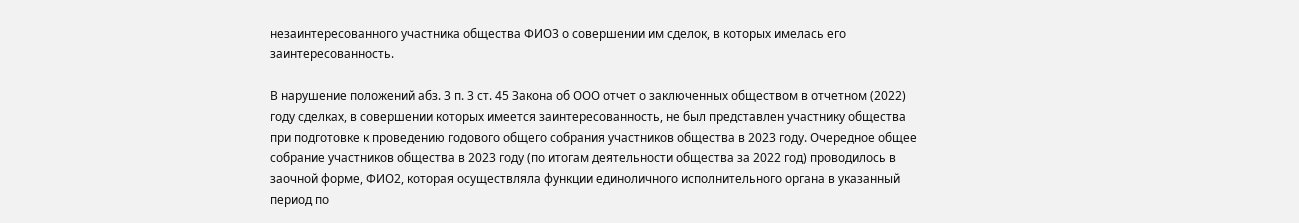незаинтересованного участника общества ФИО3 о совершении им сделок, в которых имелась его заинтересованность.

В нарушение положений абз. 3 п. 3 ст. 45 Закона об ООО отчет о заключенных обществом в отчетном (2022) году сделках, в совершении которых имеется заинтересованность, не был представлен участнику общества при подготовке к проведению годового общего собрания участников общества в 2023 году. Очередное общее собрание участников общества в 2023 году (по итогам деятельности общества за 2022 год) проводилось в заочной форме, ФИО2, которая осуществляла функции единоличного исполнительного органа в указанный период по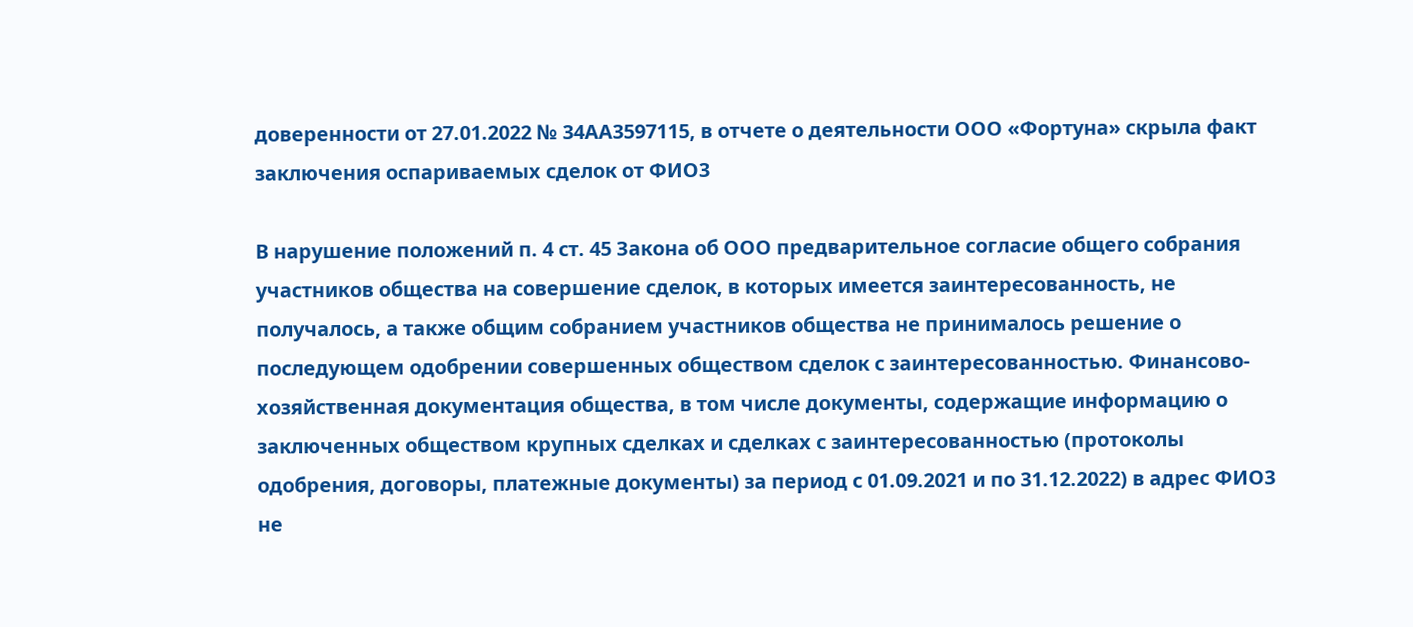доверенности от 27.01.2022 № 34АА3597115, в отчете о деятельности ООО «Фортуна» скрыла факт заключения оспариваемых сделок от ФИО3

В нарушение положений п. 4 ст. 45 Закона об ООО предварительное согласие общего собрания участников общества на совершение сделок, в которых имеется заинтересованность, не получалось, а также общим собранием участников общества не принималось решение о последующем одобрении совершенных обществом сделок с заинтересованностью. Финансово-хозяйственная документация общества, в том числе документы, содержащие информацию о заключенных обществом крупных сделках и сделках с заинтересованностью (протоколы одобрения, договоры, платежные документы) за период с 01.09.2021 и по 31.12.2022) в адрес ФИО3 не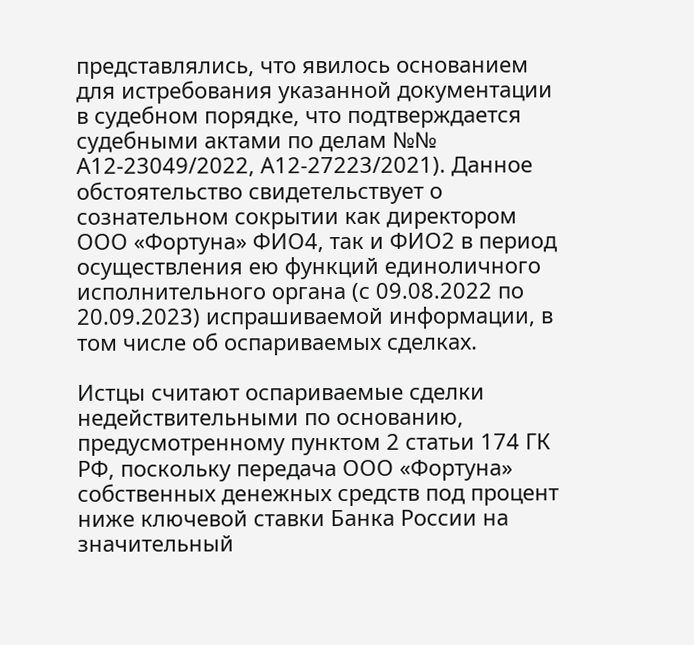представлялись, что явилось основанием для истребования указанной документации в судебном порядке, что подтверждается судебными актами по делам №№ А12-23049/2022, А12-27223/2021). Данное обстоятельство свидетельствует о сознательном сокрытии как директором ООО «Фортуна» ФИО4, так и ФИО2 в период осуществления ею функций единоличного исполнительного органа (с 09.08.2022 по 20.09.2023) испрашиваемой информации, в том числе об оспариваемых сделках.

Истцы считают оспариваемые сделки недействительными по основанию, предусмотренному пунктом 2 статьи 174 ГК РФ, поскольку передача ООО «Фортуна» собственных денежных средств под процент ниже ключевой ставки Банка России на значительный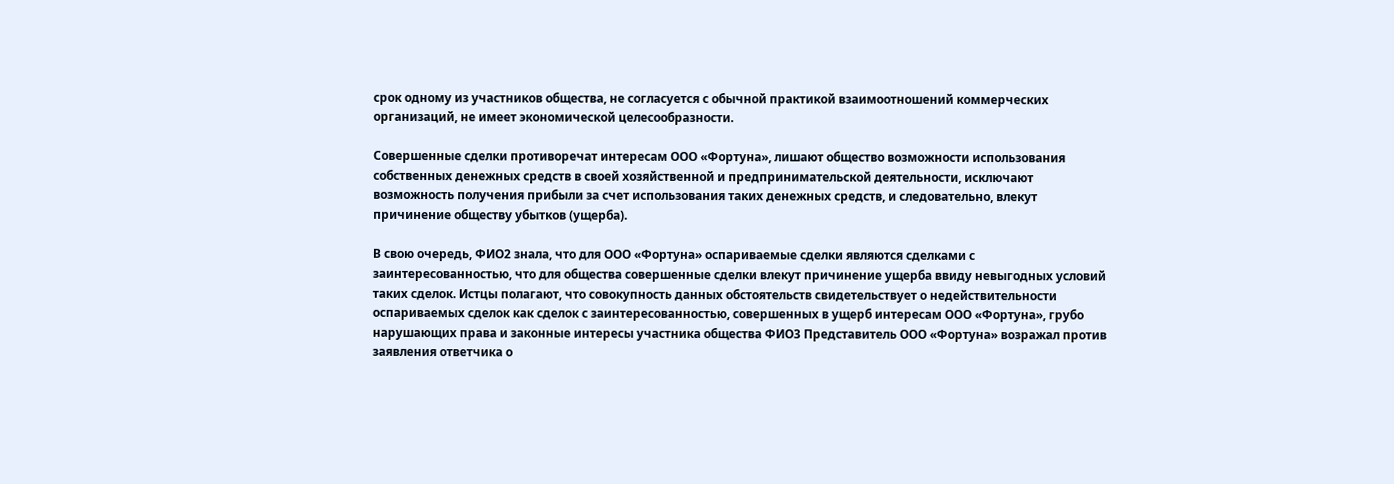срок одному из участников общества, не согласуется с обычной практикой взаимоотношений коммерческих организаций, не имеет экономической целесообразности.

Совершенные сделки противоречат интересам ООО «Фортуна», лишают общество возможности использования собственных денежных средств в своей хозяйственной и предпринимательской деятельности, исключают возможность получения прибыли за счет использования таких денежных средств, и следовательно, влекут причинение обществу убытков (ущерба).

В свою очередь, ФИО2 знала, что для ООО «Фортуна» оспариваемые сделки являются сделками с заинтересованностью, что для общества совершенные сделки влекут причинение ущерба ввиду невыгодных условий таких сделок. Истцы полагают, что совокупность данных обстоятельств свидетельствует о недействительности оспариваемых сделок как сделок с заинтересованностью, совершенных в ущерб интересам ООО «Фортуна», грубо нарушающих права и законные интересы участника общества ФИО3 Представитель ООО «Фортуна» возражал против заявления ответчика о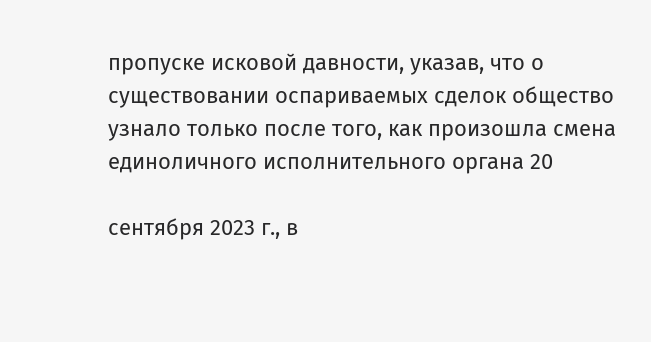пропуске исковой давности, указав, что о существовании оспариваемых сделок общество узнало только после того, как произошла смена единоличного исполнительного органа 20

сентября 2023 г., в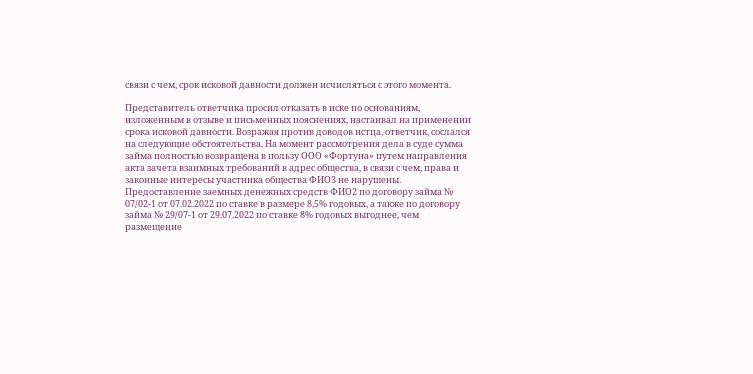связи с чем, срок исковой давности должен исчисляться с этого момента.

Представитель ответчика просил отказать в иске по основаниям, изложенным в отзыве и письменных пояснениях, настаивал на применении срока исковой давности. Возражая против доводов истца, ответчик, сослался на следующие обстоятельства. На момент рассмотрения дела в суде сумма займа полностью возвращена в пользу ООО «Фортуна» путем направления акта зачета взаимных требований в адрес общества, в связи с чем, права и законные интересы участника общества ФИО3 не нарушены. Предоставление заемных денежных средств ФИО2 по договору займа № 07/02-1 от 07.02.2022 по ставке в размере 8,5% годовых, а также по договору займа № 29/07-1 от 29.07.2022 по ставке 8% годовых выгоднее, чем размещение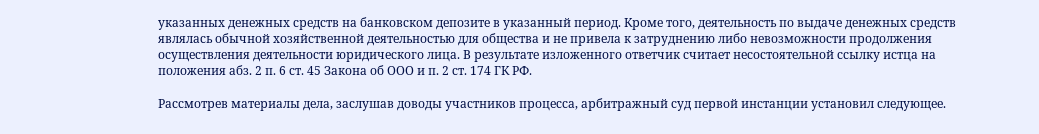указанных денежных средств на банковском депозите в указанный период. Кроме того, деятельность по выдаче денежных средств являлась обычной хозяйственной деятельностью для общества и не привела к затруднению либо невозможности продолжения осуществления деятельности юридического лица. В результате изложенного ответчик считает несостоятельной ссылку истца на положения абз. 2 п. 6 ст. 45 Закона об ООО и п. 2 ст. 174 ГК РФ.

Рассмотрев материалы дела, заслушав доводы участников процесса, арбитражный суд первой инстанции установил следующее.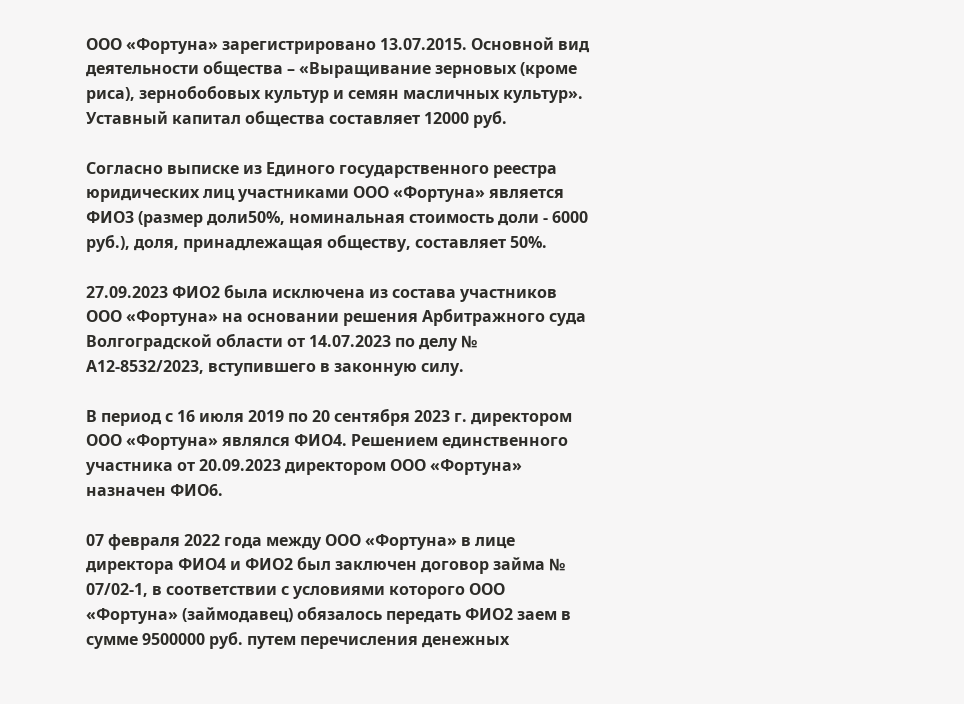ООО «Фортуна» зарегистрировано 13.07.2015. Основной вид деятельности общества – «Выращивание зерновых (кроме риса), зернобобовых культур и семян масличных культур». Уставный капитал общества составляет 12000 руб.

Согласно выписке из Единого государственного реестра юридических лиц участниками ООО «Фортуна» является ФИО3 (размер доли50%, номинальная стоимость доли - 6000 руб.), доля, принадлежащая обществу, составляет 50%.

27.09.2023 ФИО2 была исключена из состава участников ООО «Фортуна» на основании решения Арбитражного суда Волгоградской области от 14.07.2023 по делу № А12-8532/2023, вступившего в законную силу.

В период с 16 июля 2019 по 20 сентября 2023 г. директором ООО «Фортуна» являлся ФИО4. Решением единственного участника от 20.09.2023 директором ООО «Фортуна» назначен ФИО6.

07 февраля 2022 года между ООО «Фортуна» в лице директора ФИО4 и ФИО2 был заключен договор займа № 07/02-1, в соответствии с условиями которого ООО «Фортуна» (займодавец) обязалось передать ФИО2 заем в сумме 9500000 руб. путем перечисления денежных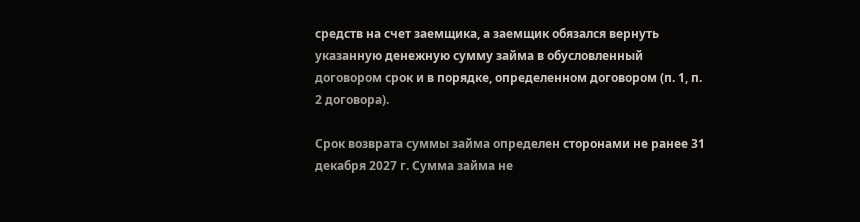средств на счет заемщика, а заемщик обязался вернуть указанную денежную сумму займа в обусловленный договором срок и в порядке, определенном договором (п. 1, п. 2 договора).

Срок возврата суммы займа определен сторонами не ранее 31 декабря 2027 г. Сумма займа не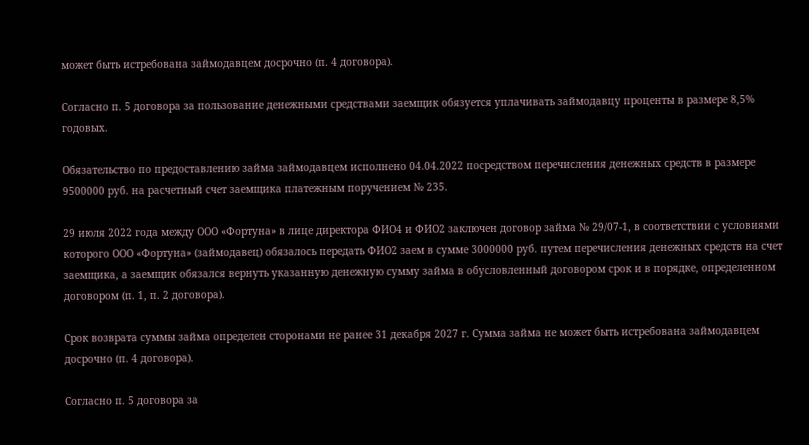может быть истребована займодавцем досрочно (п. 4 договора).

Согласно п. 5 договора за пользование денежными средствами заемщик обязуется уплачивать займодавцу проценты в размере 8,5% годовых.

Обязательство по предоставлению займа займодавцем исполнено 04.04.2022 посредством перечисления денежных средств в размере 9500000 руб. на расчетный счет заемщика платежным поручением № 235.

29 июля 2022 года между ООО «Фортуна» в лице директора ФИО4 и ФИО2 заключен договор займа № 29/07-1, в соответствии с условиями которого ООО «Фортуна» (займодавец) обязалось передать ФИО2 заем в сумме 3000000 руб. путем перечисления денежных средств на счет заемщика, а заемщик обязался вернуть указанную денежную сумму займа в обусловленный договором срок и в порядке, определенном договором (п. 1, п. 2 договора).

Срок возврата суммы займа определен сторонами не ранее 31 декабря 2027 г. Сумма займа не может быть истребована займодавцем досрочно (п. 4 договора).

Согласно п. 5 договора за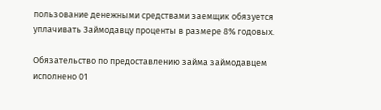пользование денежными средствами заемщик обязуется уплачивать Займодавцу проценты в размере 8% годовых.

Обязательство по предоставлению займа займодавцем исполнено 01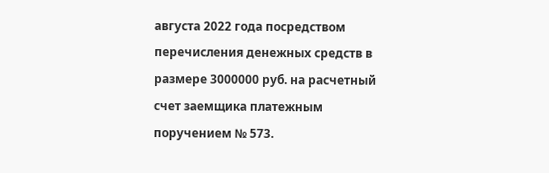августа 2022 года посредством перечисления денежных средств в размере 3000000 руб. на расчетный счет заемщика платежным поручением № 573.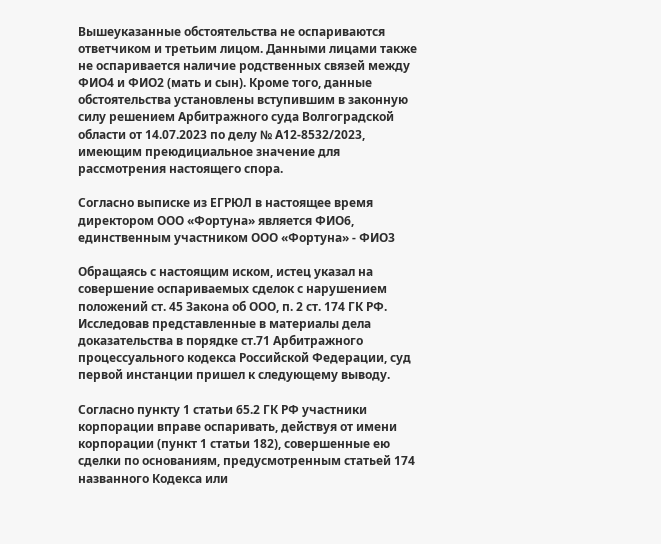Вышеуказанные обстоятельства не оспариваются ответчиком и третьим лицом. Данными лицами также не оспаривается наличие родственных связей между ФИО4 и ФИО2 (мать и сын). Кроме того, данные обстоятельства установлены вступившим в законную силу решением Арбитражного суда Волгоградской области от 14.07.2023 по делу № А12-8532/2023, имеющим преюдициальное значение для рассмотрения настоящего спора.

Согласно выписке из ЕГРЮЛ в настоящее время директором ООО «Фортуна» является ФИО6, единственным участником ООО «Фортуна» - ФИО3

Обращаясь с настоящим иском, истец указал на совершение оспариваемых сделок с нарушением положений ст. 45 Закона об ООО, п. 2 ст. 174 ГК РФ. Исследовав представленные в материалы дела доказательства в порядке ст.71 Арбитражного процессуального кодекса Российской Федерации, суд первой инстанции пришел к следующему выводу.

Согласно пункту 1 статьи 65.2 ГК РФ участники корпорации вправе оспаривать, действуя от имени корпорации (пункт 1 статьи 182), совершенные ею сделки по основаниям, предусмотренным статьей 174 названного Кодекса или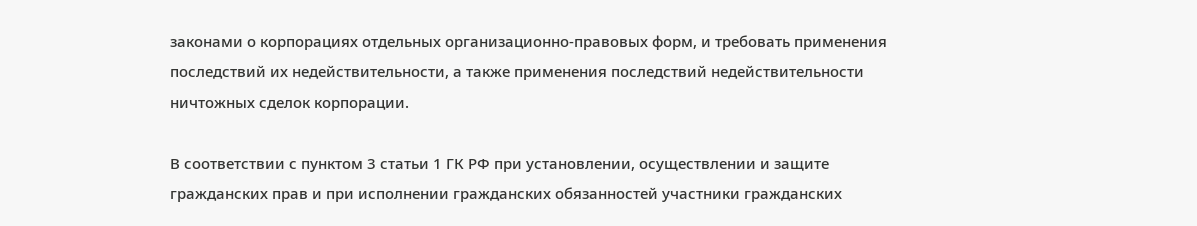законами о корпорациях отдельных организационно-правовых форм, и требовать применения последствий их недействительности, а также применения последствий недействительности ничтожных сделок корпорации.

В соответствии с пунктом 3 статьи 1 ГК РФ при установлении, осуществлении и защите гражданских прав и при исполнении гражданских обязанностей участники гражданских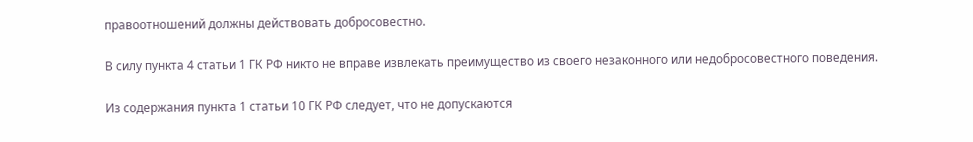правоотношений должны действовать добросовестно.

В силу пункта 4 статьи 1 ГК РФ никто не вправе извлекать преимущество из своего незаконного или недобросовестного поведения.

Из содержания пункта 1 статьи 10 ГК РФ следует, что не допускаются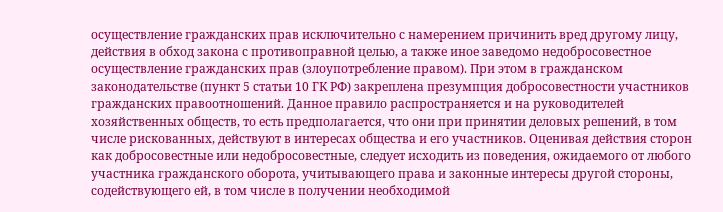осуществление гражданских прав исключительно с намерением причинить вред другому лицу, действия в обход закона с противоправной целью, а также иное заведомо недобросовестное осуществление гражданских прав (злоупотребление правом). При этом в гражданском законодательстве (пункт 5 статьи 10 ГК РФ) закреплена презумпция добросовестности участников гражданских правоотношений. Данное правило распространяется и на руководителей хозяйственных обществ, то есть предполагается, что они при принятии деловых решений, в том числе рискованных, действуют в интересах общества и его участников. Оценивая действия сторон как добросовестные или недобросовестные, следует исходить из поведения, ожидаемого от любого участника гражданского оборота, учитывающего права и законные интересы другой стороны, содействующего ей, в том числе в получении необходимой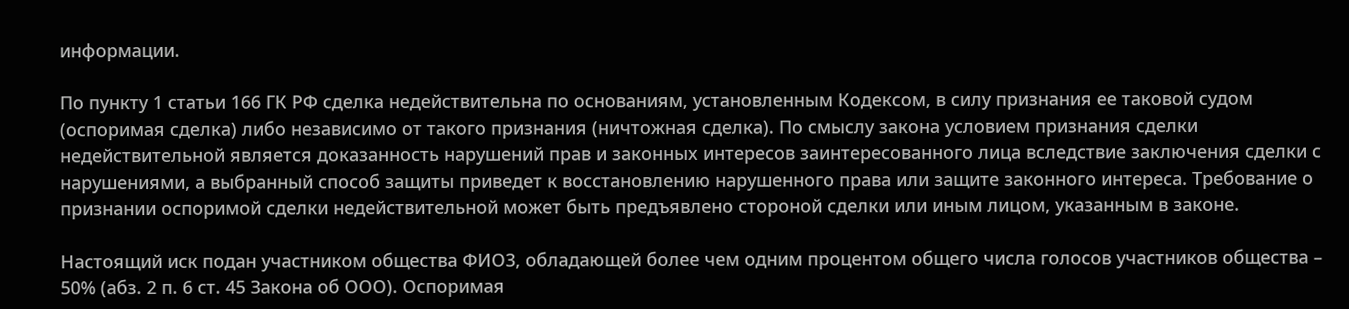информации.

По пункту 1 статьи 166 ГК РФ сделка недействительна по основаниям, установленным Кодексом, в силу признания ее таковой судом (оспоримая сделка) либо независимо от такого признания (ничтожная сделка). По смыслу закона условием признания сделки недействительной является доказанность нарушений прав и законных интересов заинтересованного лица вследствие заключения сделки с нарушениями, а выбранный способ защиты приведет к восстановлению нарушенного права или защите законного интереса. Требование о признании оспоримой сделки недействительной может быть предъявлено стороной сделки или иным лицом, указанным в законе.

Настоящий иск подан участником общества ФИО3, обладающей более чем одним процентом общего числа голосов участников общества – 50% (абз. 2 п. 6 ст. 45 Закона об ООО). Оспоримая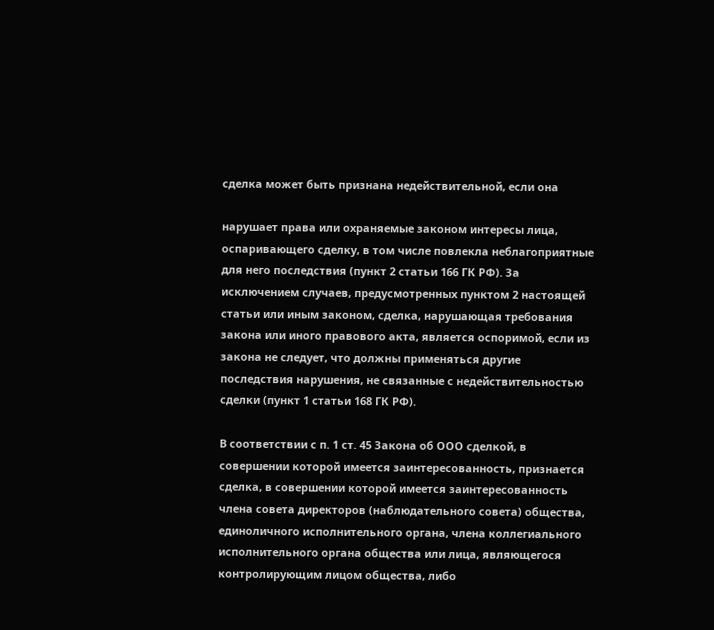сделка может быть признана недействительной, если она

нарушает права или охраняемые законом интересы лица, оспаривающего сделку, в том числе повлекла неблагоприятные для него последствия (пункт 2 статьи 166 ГК РФ). За исключением случаев, предусмотренных пунктом 2 настоящей статьи или иным законом, сделка, нарушающая требования закона или иного правового акта, является оспоримой, если из закона не следует, что должны применяться другие последствия нарушения, не связанные с недействительностью сделки (пункт 1 статьи 168 ГК РФ).

В соответствии с п. 1 ст. 45 Закона об ООО сделкой, в совершении которой имеется заинтересованность, признается сделка, в совершении которой имеется заинтересованность члена совета директоров (наблюдательного совета) общества, единоличного исполнительного органа, члена коллегиального исполнительного органа общества или лица, являющегося контролирующим лицом общества, либо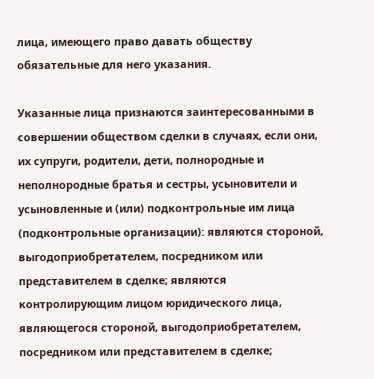лица, имеющего право давать обществу обязательные для него указания.

Указанные лица признаются заинтересованными в совершении обществом сделки в случаях, если они, их супруги, родители, дети, полнородные и неполнородные братья и сестры, усыновители и усыновленные и (или) подконтрольные им лица (подконтрольные организации): являются стороной, выгодоприобретателем, посредником или представителем в сделке; являются контролирующим лицом юридического лица, являющегося стороной, выгодоприобретателем, посредником или представителем в сделке;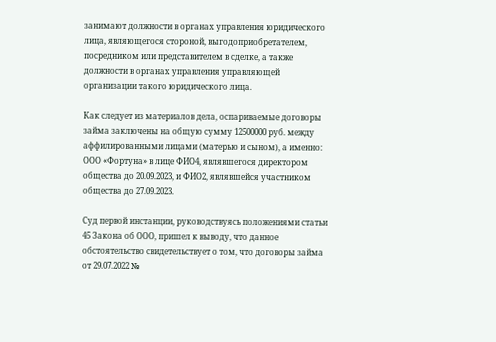занимают должности в органах управления юридического лица, являющегося стороной, выгодоприобретателем, посредником или представителем в сделке, а также должности в органах управления управляющей организации такого юридического лица.

Как следует из материалов дела, оспариваемые договоры займа заключены на общую сумму 12500000 руб. между аффилированными лицами (матерью и сыном), а именно: ООО «Фортуна» в лице ФИО4, являвшегося директором общества до 20.09.2023, и ФИО2, являвшейся участником общества до 27.09.2023.

Суд первой инстанции, руководствуясь положениями статьи 45 Закона об ООО, пришел к выводу, что данное обстоятельство свидетельствует о том, что договоры займа от 29.07.2022 №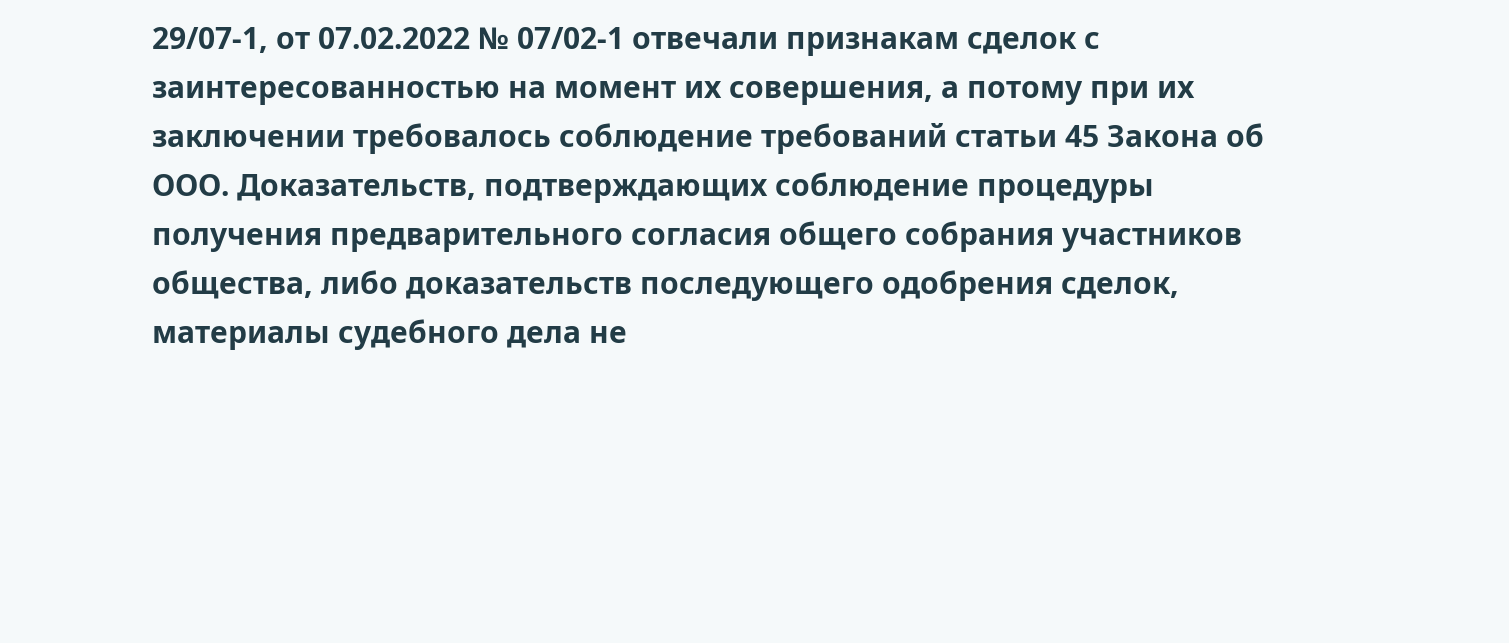29/07-1, от 07.02.2022 № 07/02-1 отвечали признакам сделок с заинтересованностью на момент их совершения, а потому при их заключении требовалось соблюдение требований статьи 45 Закона об ООО. Доказательств, подтверждающих соблюдение процедуры получения предварительного согласия общего собрания участников общества, либо доказательств последующего одобрения сделок, материалы судебного дела не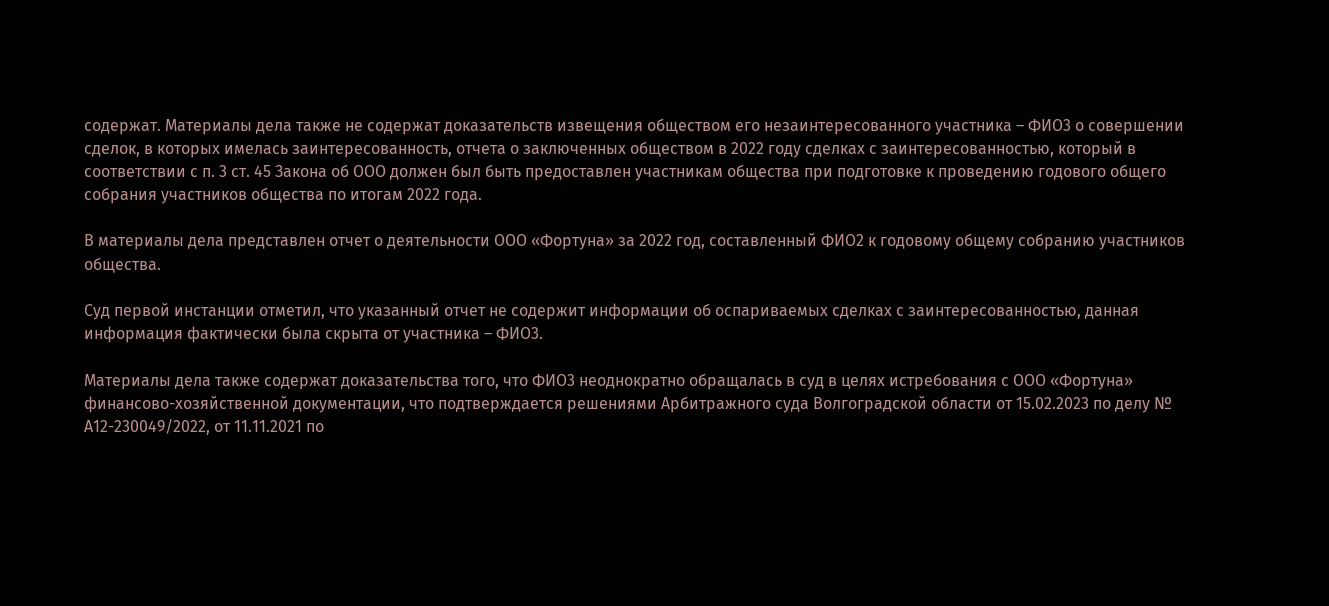содержат. Материалы дела также не содержат доказательств извещения обществом его незаинтересованного участника – ФИО3 о совершении сделок, в которых имелась заинтересованность, отчета о заключенных обществом в 2022 году сделках с заинтересованностью, который в соответствии с п. 3 ст. 45 Закона об ООО должен был быть предоставлен участникам общества при подготовке к проведению годового общего собрания участников общества по итогам 2022 года.

В материалы дела представлен отчет о деятельности ООО «Фортуна» за 2022 год, составленный ФИО2 к годовому общему собранию участников общества.

Суд первой инстанции отметил, что указанный отчет не содержит информации об оспариваемых сделках с заинтересованностью, данная информация фактически была скрыта от участника – ФИО3.

Материалы дела также содержат доказательства того, что ФИО3 неоднократно обращалась в суд в целях истребования с ООО «Фортуна» финансово-хозяйственной документации, что подтверждается решениями Арбитражного суда Волгоградской области от 15.02.2023 по делу № А12-230049/2022, от 11.11.2021 по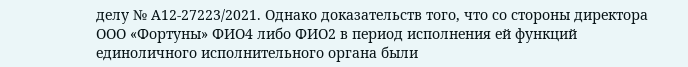делу № А12-27223/2021. Однако доказательств того, что со стороны директора ООО «Фортуны» ФИО4 либо ФИО2 в период исполнения ей функций единоличного исполнительного органа были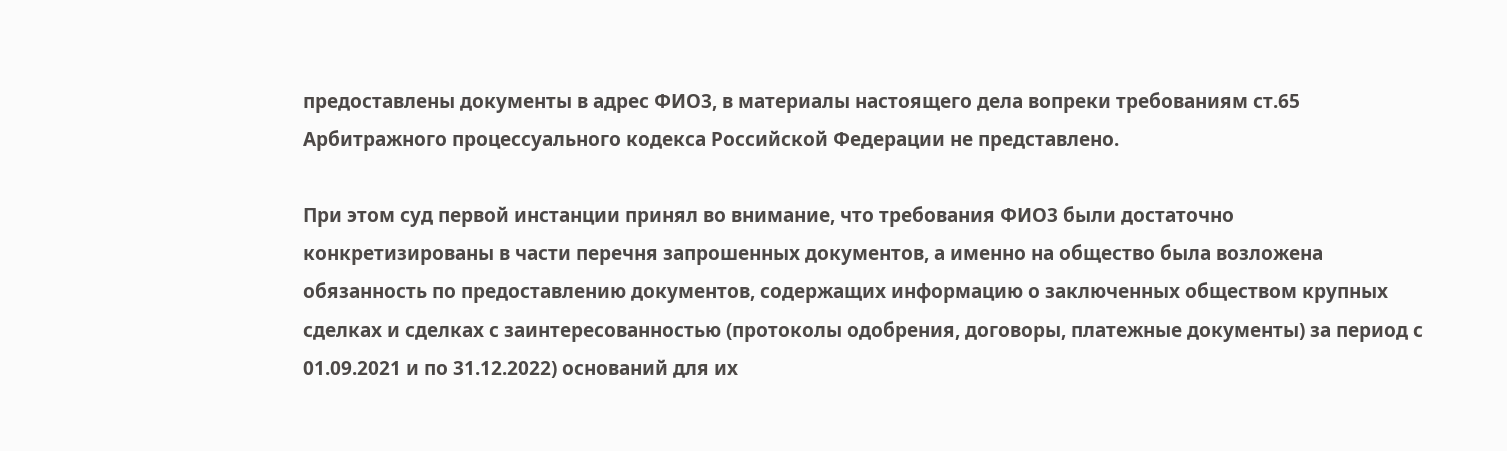предоставлены документы в адрес ФИО3, в материалы настоящего дела вопреки требованиям ст.65 Арбитражного процессуального кодекса Российской Федерации не представлено.

При этом суд первой инстанции принял во внимание, что требования ФИО3 были достаточно конкретизированы в части перечня запрошенных документов, а именно на общество была возложена обязанность по предоставлению документов, содержащих информацию о заключенных обществом крупных сделках и сделках с заинтересованностью (протоколы одобрения, договоры, платежные документы) за период с 01.09.2021 и по 31.12.2022) оснований для их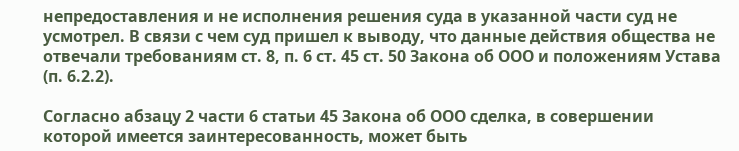непредоставления и не исполнения решения суда в указанной части суд не усмотрел. В связи с чем суд пришел к выводу, что данные действия общества не отвечали требованиям ст. 8, п. 6 ст. 45 ст. 50 Закона об ООО и положениям Устава (п. 6.2.2).

Согласно абзацу 2 части 6 статьи 45 Закона об ООО сделка, в совершении которой имеется заинтересованность, может быть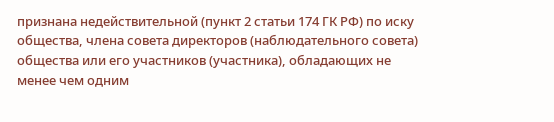признана недействительной (пункт 2 статьи 174 ГК РФ) по иску общества, члена совета директоров (наблюдательного совета) общества или его участников (участника), обладающих не менее чем одним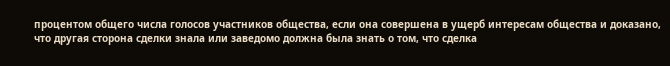процентом общего числа голосов участников общества, если она совершена в ущерб интересам общества и доказано, что другая сторона сделки знала или заведомо должна была знать о том, что сделка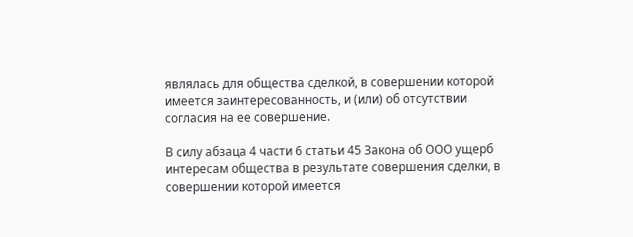являлась для общества сделкой, в совершении которой имеется заинтересованность, и (или) об отсутствии согласия на ее совершение.

В силу абзаца 4 части 6 статьи 45 Закона об ООО ущерб интересам общества в результате совершения сделки, в совершении которой имеется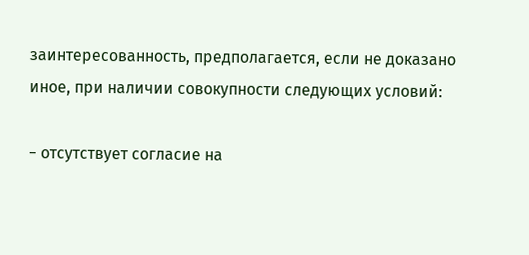заинтересованность, предполагается, если не доказано иное, при наличии совокупности следующих условий:

− отсутствует согласие на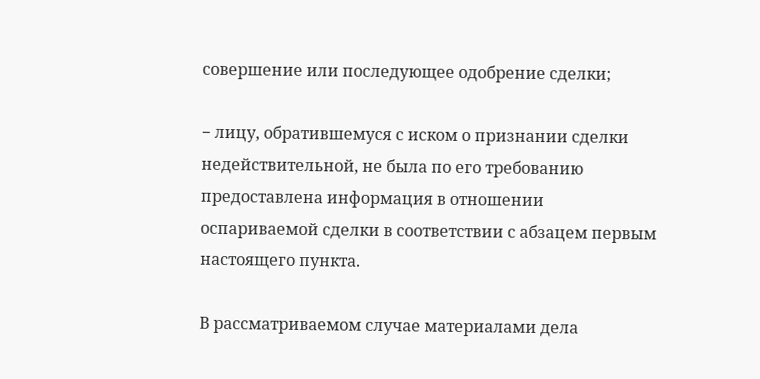совершение или последующее одобрение сделки;

− лицу, обратившемуся с иском о признании сделки недействительной, не была по его требованию предоставлена информация в отношении оспариваемой сделки в соответствии с абзацем первым настоящего пункта.

В рассматриваемом случае материалами дела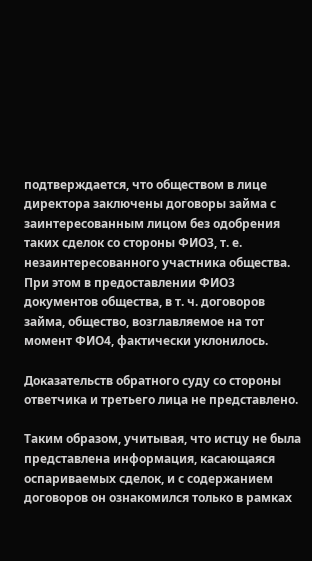подтверждается, что обществом в лице директора заключены договоры займа с заинтересованным лицом без одобрения таких сделок со стороны ФИО3, т. е. незаинтересованного участника общества. При этом в предоставлении ФИО3 документов общества, в т. ч. договоров займа, общество, возглавляемое на тот момент ФИО4, фактически уклонилось.

Доказательств обратного суду со стороны ответчика и третьего лица не представлено.

Таким образом, учитывая, что истцу не была представлена информация, касающаяся оспариваемых сделок, и с содержанием договоров он ознакомился только в рамках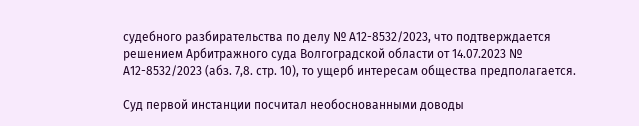судебного разбирательства по делу № А12-8532/2023, что подтверждается решением Арбитражного суда Волгоградской области от 14.07.2023 № А12-8532/2023 (абз. 7,8. стр. 10), то ущерб интересам общества предполагается.

Суд первой инстанции посчитал необоснованными доводы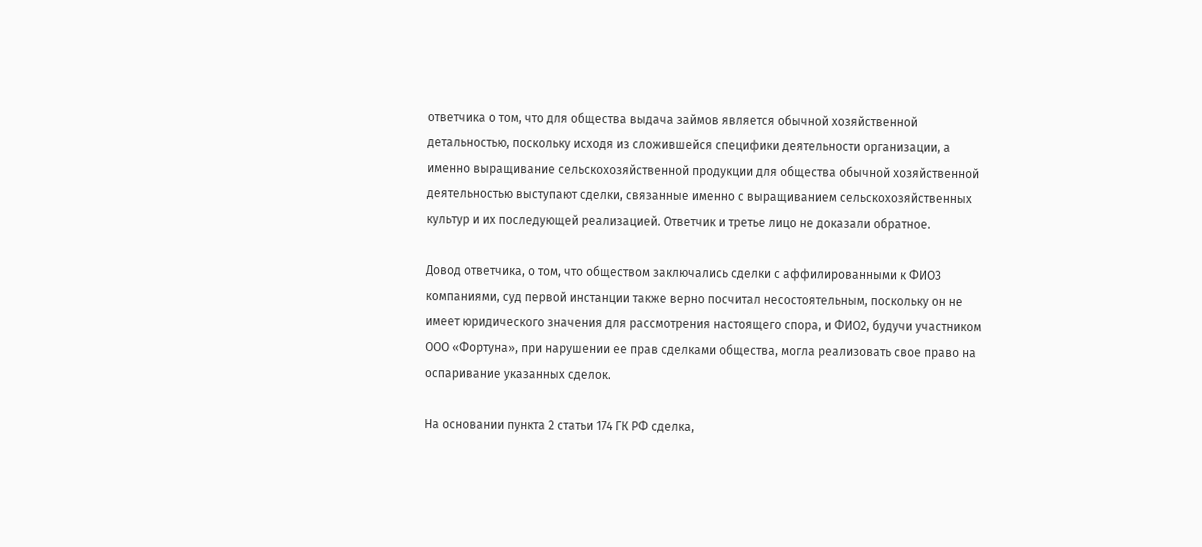ответчика о том, что для общества выдача займов является обычной хозяйственной детальностью, поскольку исходя из сложившейся специфики деятельности организации, а именно выращивание сельскохозяйственной продукции для общества обычной хозяйственной деятельностью выступают сделки, связанные именно с выращиванием сельскохозяйственных культур и их последующей реализацией. Ответчик и третье лицо не доказали обратное.

Довод ответчика, о том, что обществом заключались сделки с аффилированными к ФИО3 компаниями, суд первой инстанции также верно посчитал несостоятельным, поскольку он не имеет юридического значения для рассмотрения настоящего спора, и ФИО2, будучи участником ООО «Фортуна», при нарушении ее прав сделками общества, могла реализовать свое право на оспаривание указанных сделок.

На основании пункта 2 статьи 174 ГК РФ сделка,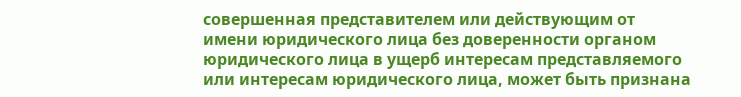совершенная представителем или действующим от имени юридического лица без доверенности органом юридического лица в ущерб интересам представляемого или интересам юридического лица, может быть признана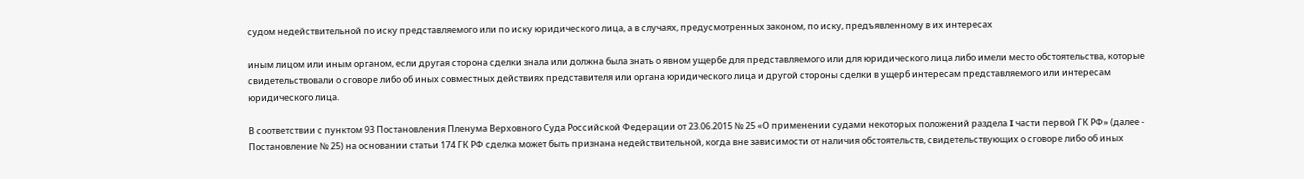судом недействительной по иску представляемого или по иску юридического лица, а в случаях, предусмотренных законом, по иску, предъявленному в их интересах

иным лицом или иным органом, если другая сторона сделки знала или должна была знать о явном ущербе для представляемого или для юридического лица либо имели место обстоятельства, которые свидетельствовали о сговоре либо об иных совместных действиях представителя или органа юридического лица и другой стороны сделки в ущерб интересам представляемого или интересам юридического лица.

В соответствии с пунктом 93 Постановления Пленума Верховного Суда Российской Федерации от 23.06.2015 № 25 «О применении судами некоторых положений раздела I части первой ГК РФ» (далее - Постановление № 25) на основании статьи 174 ГК РФ сделка может быть признана недействительной, когда вне зависимости от наличия обстоятельств, свидетельствующих о сговоре либо об иных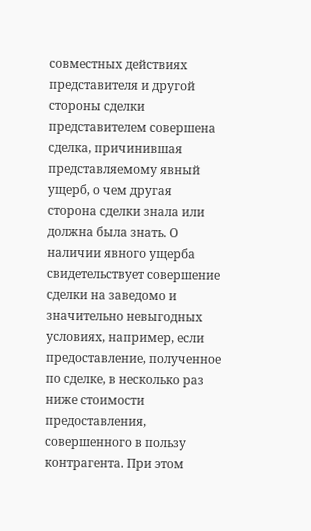совместных действиях представителя и другой стороны сделки представителем совершена сделка, причинившая представляемому явный ущерб, о чем другая сторона сделки знала или должна была знать. О наличии явного ущерба свидетельствует совершение сделки на заведомо и значительно невыгодных условиях, например, если предоставление, полученное по сделке, в несколько раз ниже стоимости предоставления, совершенного в пользу контрагента. При этом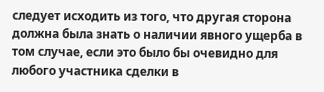следует исходить из того, что другая сторона должна была знать о наличии явного ущерба в том случае, если это было бы очевидно для любого участника сделки в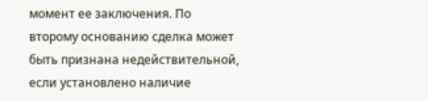момент ее заключения. По второму основанию сделка может быть признана недействительной, если установлено наличие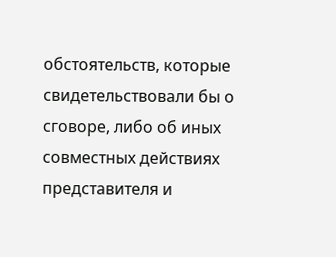обстоятельств, которые свидетельствовали бы о сговоре, либо об иных совместных действиях представителя и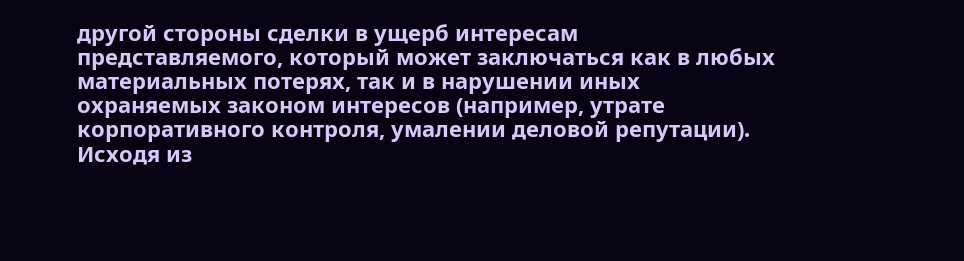другой стороны сделки в ущерб интересам представляемого, который может заключаться как в любых материальных потерях, так и в нарушении иных охраняемых законом интересов (например, утрате корпоративного контроля, умалении деловой репутации). Исходя из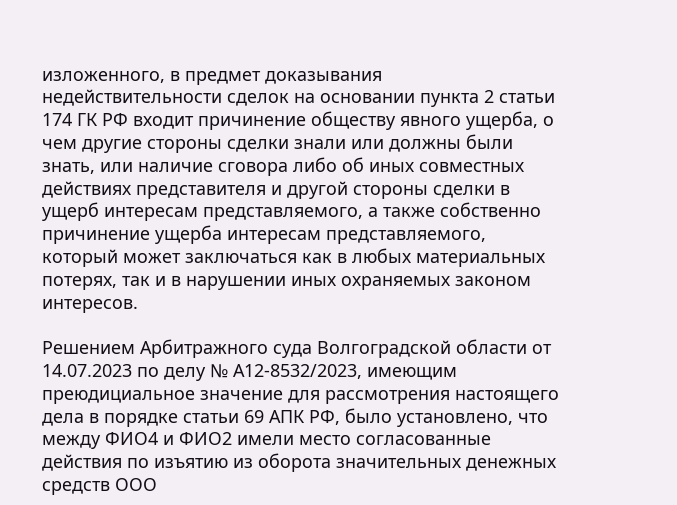изложенного, в предмет доказывания недействительности сделок на основании пункта 2 статьи 174 ГК РФ входит причинение обществу явного ущерба, о чем другие стороны сделки знали или должны были знать, или наличие сговора либо об иных совместных действиях представителя и другой стороны сделки в ущерб интересам представляемого, а также собственно причинение ущерба интересам представляемого, который может заключаться как в любых материальных потерях, так и в нарушении иных охраняемых законом интересов.

Решением Арбитражного суда Волгоградской области от 14.07.2023 по делу № А12-8532/2023, имеющим преюдициальное значение для рассмотрения настоящего дела в порядке статьи 69 АПК РФ, было установлено, что между ФИО4 и ФИО2 имели место согласованные действия по изъятию из оборота значительных денежных средств ООО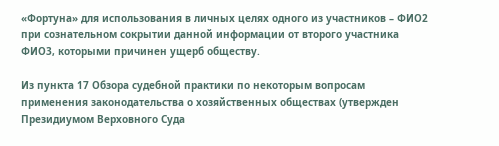«Фортуна» для использования в личных целях одного из участников – ФИО2 при сознательном сокрытии данной информации от второго участника ФИО3, которыми причинен ущерб обществу.

Из пункта 17 Обзора судебной практики по некоторым вопросам применения законодательства о хозяйственных обществах (утвержден Президиумом Верховного Суда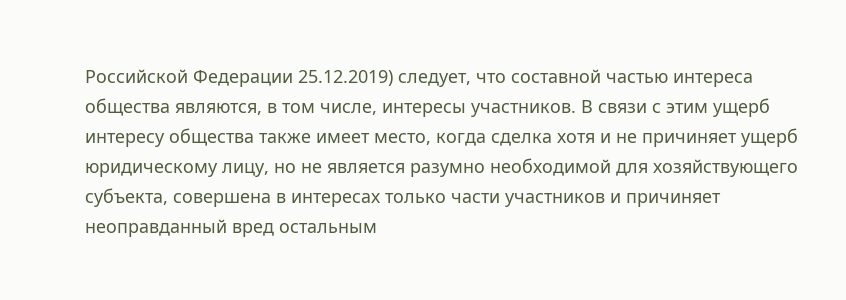Российской Федерации 25.12.2019) следует, что составной частью интереса общества являются, в том числе, интересы участников. В связи с этим ущерб интересу общества также имеет место, когда сделка хотя и не причиняет ущерб юридическому лицу, но не является разумно необходимой для хозяйствующего субъекта, совершена в интересах только части участников и причиняет неоправданный вред остальным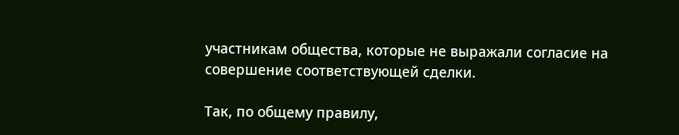участникам общества, которые не выражали согласие на совершение соответствующей сделки.

Так, по общему правилу,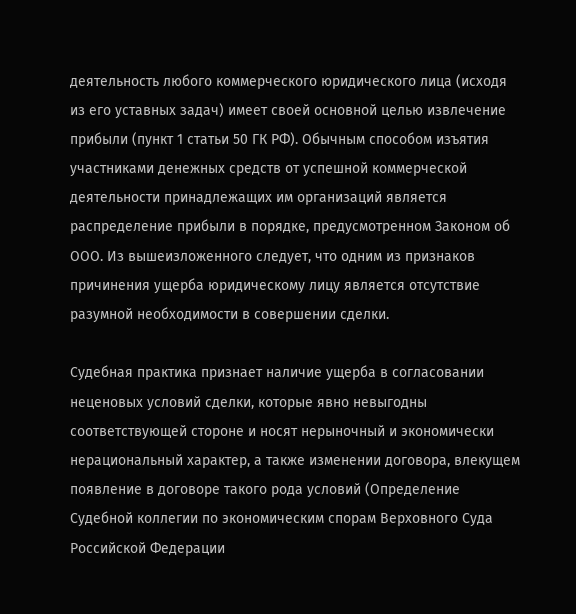деятельность любого коммерческого юридического лица (исходя из его уставных задач) имеет своей основной целью извлечение прибыли (пункт 1 статьи 50 ГК РФ). Обычным способом изъятия участниками денежных средств от успешной коммерческой деятельности принадлежащих им организаций является распределение прибыли в порядке, предусмотренном Законом об ООО. Из вышеизложенного следует, что одним из признаков причинения ущерба юридическому лицу является отсутствие разумной необходимости в совершении сделки.

Судебная практика признает наличие ущерба в согласовании неценовых условий сделки, которые явно невыгодны соответствующей стороне и носят нерыночный и экономически нерациональный характер, а также изменении договора, влекущем появление в договоре такого рода условий (Определение Судебной коллегии по экономическим спорам Верховного Суда Российской Федерации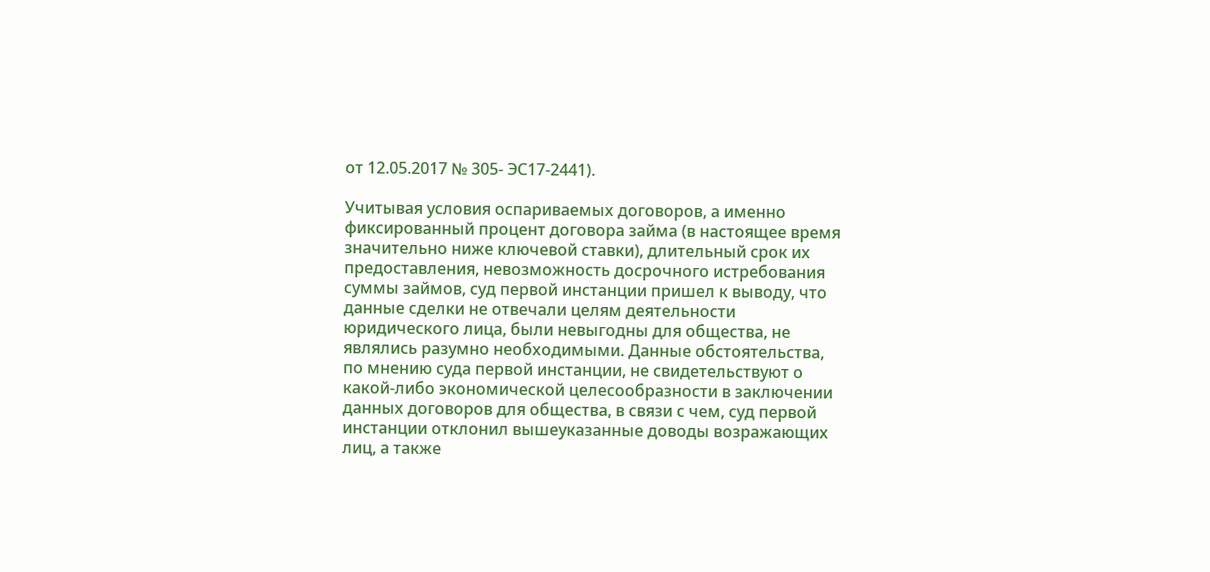от 12.05.2017 № 305- ЭС17-2441).

Учитывая условия оспариваемых договоров, а именно фиксированный процент договора займа (в настоящее время значительно ниже ключевой ставки), длительный срок их предоставления, невозможность досрочного истребования суммы займов, суд первой инстанции пришел к выводу, что данные сделки не отвечали целям деятельности юридического лица, были невыгодны для общества, не являлись разумно необходимыми. Данные обстоятельства, по мнению суда первой инстанции, не свидетельствуют о какой-либо экономической целесообразности в заключении данных договоров для общества, в связи с чем, суд первой инстанции отклонил вышеуказанные доводы возражающих лиц, а также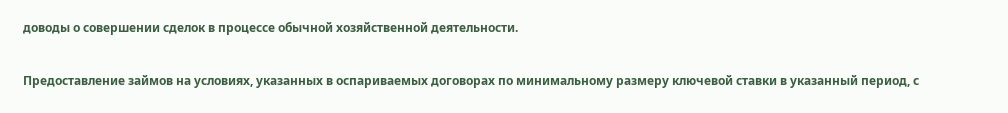доводы о совершении сделок в процессе обычной хозяйственной деятельности.

Предоставление займов на условиях, указанных в оспариваемых договорах по минимальному размеру ключевой ставки в указанный период, с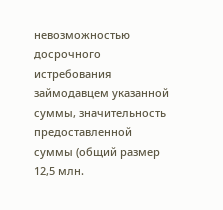невозможностью досрочного истребования займодавцем указанной суммы, значительность предоставленной суммы (общий размер 12,5 млн.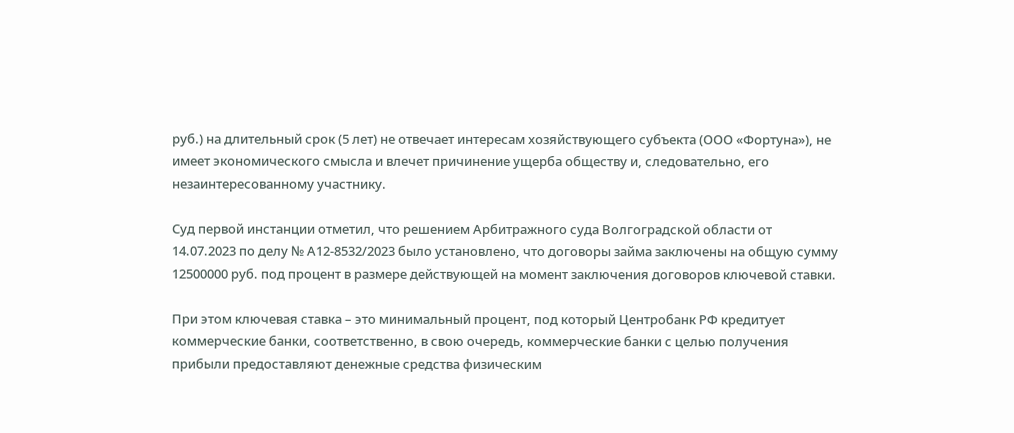руб.) на длительный срок (5 лет) не отвечает интересам хозяйствующего субъекта (ООО «Фортуна»), не имеет экономического смысла и влечет причинение ущерба обществу и, следовательно, его незаинтересованному участнику.

Суд первой инстанции отметил, что решением Арбитражного суда Волгоградской области от 14.07.2023 по делу № А12-8532/2023 было установлено, что договоры займа заключены на общую сумму 12500000 руб. под процент в размере действующей на момент заключения договоров ключевой ставки.

При этом ключевая ставка – это минимальный процент, под который Центробанк РФ кредитует коммерческие банки, соответственно, в свою очередь, коммерческие банки с целью получения прибыли предоставляют денежные средства физическим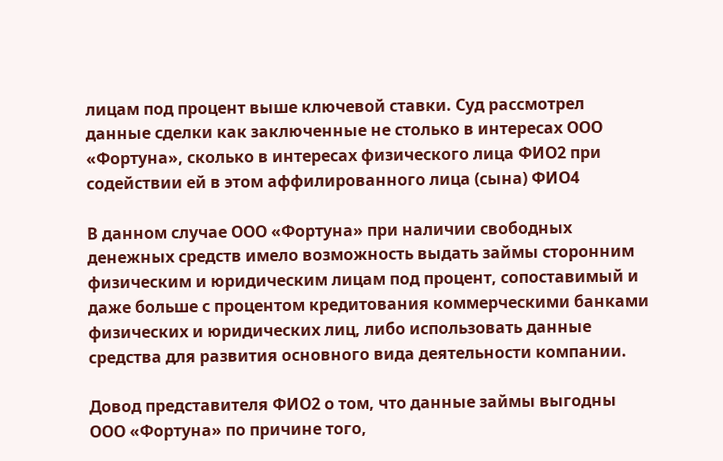лицам под процент выше ключевой ставки. Суд рассмотрел данные сделки как заключенные не столько в интересах ООО «Фортуна», сколько в интересах физического лица ФИО2 при содействии ей в этом аффилированного лица (сына) ФИО4

В данном случае ООО «Фортуна» при наличии свободных денежных средств имело возможность выдать займы сторонним физическим и юридическим лицам под процент, сопоставимый и даже больше с процентом кредитования коммерческими банками физических и юридических лиц, либо использовать данные средства для развития основного вида деятельности компании.

Довод представителя ФИО2 о том, что данные займы выгодны ООО «Фортуна» по причине того,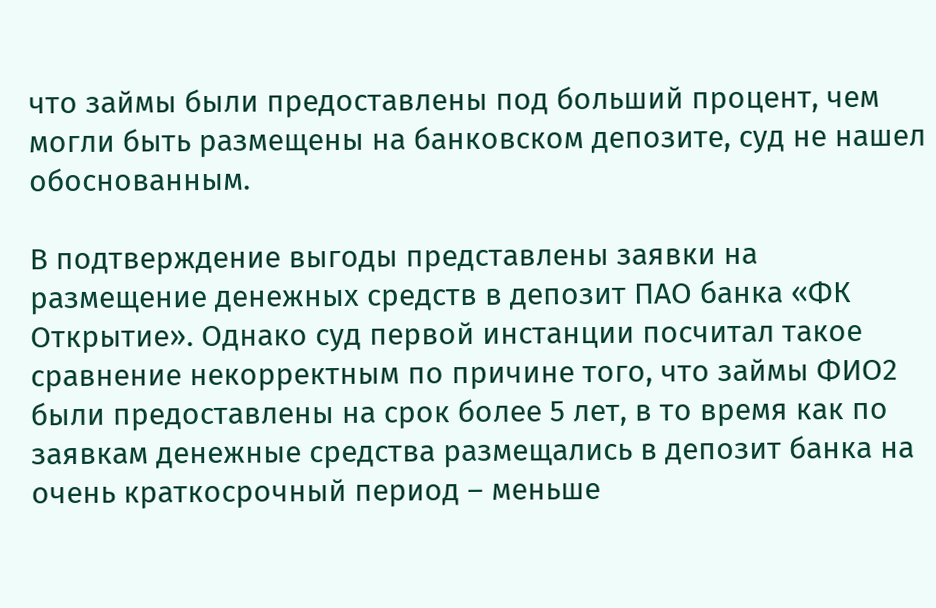что займы были предоставлены под больший процент, чем могли быть размещены на банковском депозите, суд не нашел обоснованным.

В подтверждение выгоды представлены заявки на размещение денежных средств в депозит ПАО банка «ФК Открытие». Однако суд первой инстанции посчитал такое сравнение некорректным по причине того, что займы ФИО2 были предоставлены на срок более 5 лет, в то время как по заявкам денежные средства размещались в депозит банка на очень краткосрочный период – меньше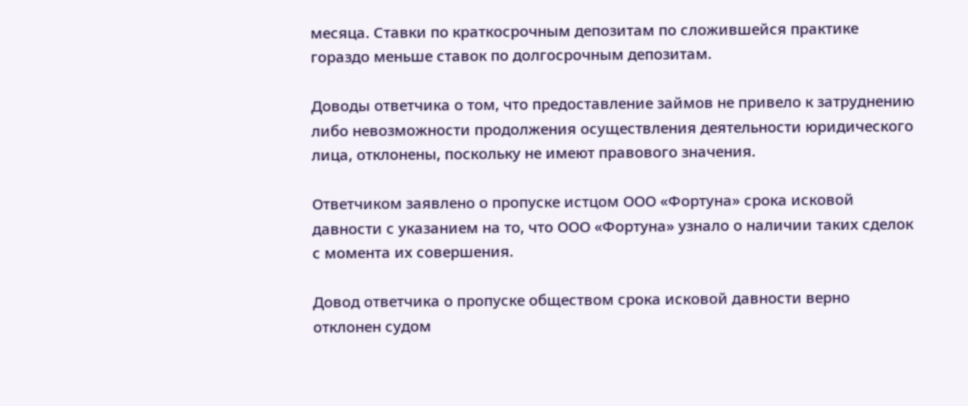месяца. Ставки по краткосрочным депозитам по сложившейся практике гораздо меньше ставок по долгосрочным депозитам.

Доводы ответчика о том, что предоставление займов не привело к затруднению либо невозможности продолжения осуществления деятельности юридического лица, отклонены, поскольку не имеют правового значения.

Ответчиком заявлено о пропуске истцом ООО «Фортуна» срока исковой давности с указанием на то, что ООО «Фортуна» узнало о наличии таких сделок с момента их совершения.

Довод ответчика о пропуске обществом срока исковой давности верно отклонен судом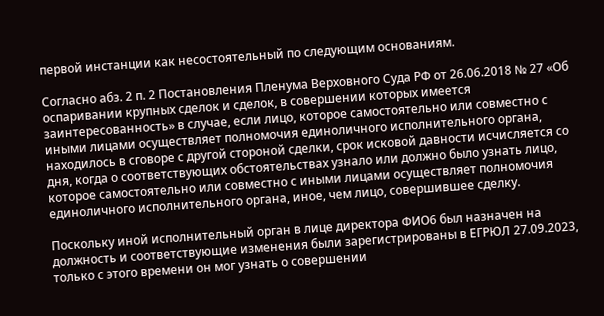первой инстанции как несостоятельный по следующим основаниям.

Согласно абз. 2 п. 2 Постановления Пленума Верховного Суда РФ от 26.06.2018 № 27 «Об оспаривании крупных сделок и сделок, в совершении которых имеется заинтересованность» в случае, если лицо, которое самостоятельно или совместно с иными лицами осуществляет полномочия единоличного исполнительного органа, находилось в сговоре с другой стороной сделки, срок исковой давности исчисляется со дня, когда о соответствующих обстоятельствах узнало или должно было узнать лицо, которое самостоятельно или совместно с иными лицами осуществляет полномочия единоличного исполнительного органа, иное, чем лицо, совершившее сделку.

Поскольку иной исполнительный орган в лице директора ФИО6 был назначен на должность и соответствующие изменения были зарегистрированы в ЕГРЮЛ 27.09.2023, только с этого времени он мог узнать о совершении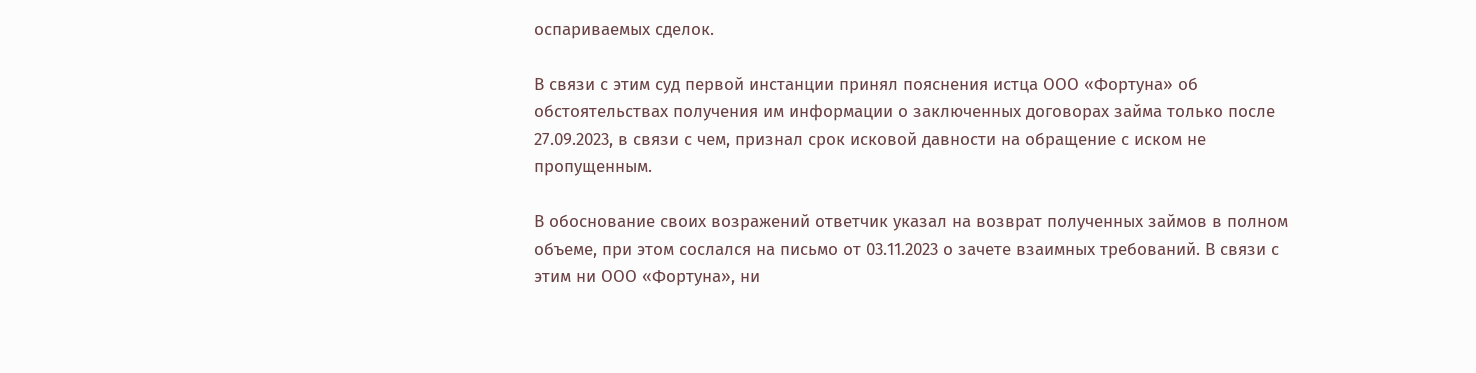оспариваемых сделок.

В связи с этим суд первой инстанции принял пояснения истца ООО «Фортуна» об обстоятельствах получения им информации о заключенных договорах займа только после 27.09.2023, в связи с чем, признал срок исковой давности на обращение с иском не пропущенным.

В обоснование своих возражений ответчик указал на возврат полученных займов в полном объеме, при этом сослался на письмо от 03.11.2023 о зачете взаимных требований. В связи с этим ни ООО «Фортуна», ни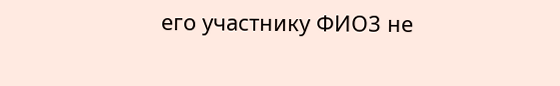его участнику ФИО3 не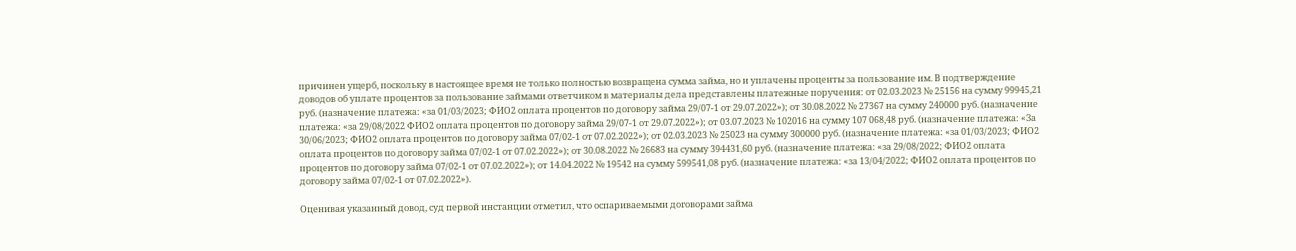причинен ущерб, поскольку в настоящее время не только полностью возвращена сумма займа, но и уплачены проценты за пользование им. В подтверждение доводов об уплате процентов за пользование займами ответчиком в материалы дела представлены платежные поручения: от 02.03.2023 № 25156 на сумму 99945,21 руб. (назначение платежа: «за 01/03/2023; ФИО2 оплата процентов по договору займа 29/07-1 от 29.07.2022»); от 30.08.2022 № 27367 на сумму 240000 руб. (назначение платежа: «за 29/08/2022 ФИО2 оплата процентов по договору займа 29/07-1 от 29.07.2022»); от 03.07.2023 № 102016 на сумму 107 068,48 руб. (назначение платежа: «За 30/06/2023; ФИО2 оплата процентов по договору займа 07/02-1 от 07.02.2022»); от 02.03.2023 № 25023 на сумму 300000 руб. (назначение платежа: «за 01/03/2023; ФИО2 оплата процентов по договору займа 07/02-1 от 07.02.2022»); от 30.08.2022 № 26683 на сумму 394431,60 руб. (назначение платежа: «за 29/08/2022; ФИО2 оплата процентов по договору займа 07/02-1 от 07.02.2022»); от 14.04.2022 № 19542 на сумму 599541,08 руб. (назначение платежа: «за 13/04/2022; ФИО2 оплата процентов по договору займа 07/02-1 от 07.02.2022»).

Оценивая указанный довод, суд первой инстанции отметил, что оспариваемыми договорами займа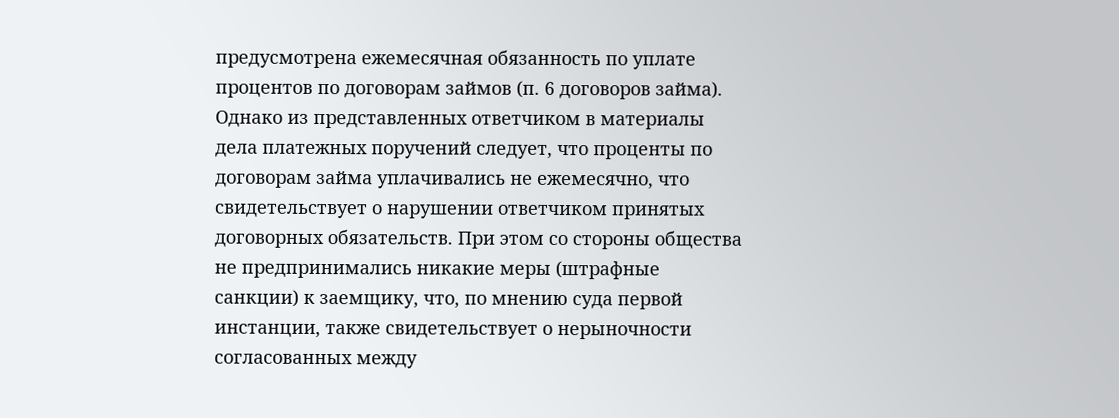предусмотрена ежемесячная обязанность по уплате процентов по договорам займов (п. 6 договоров займа). Однако из представленных ответчиком в материалы дела платежных поручений следует, что проценты по договорам займа уплачивались не ежемесячно, что свидетельствует о нарушении ответчиком принятых договорных обязательств. При этом со стороны общества не предпринимались никакие меры (штрафные санкции) к заемщику, что, по мнению суда первой инстанции, также свидетельствует о нерыночности согласованных между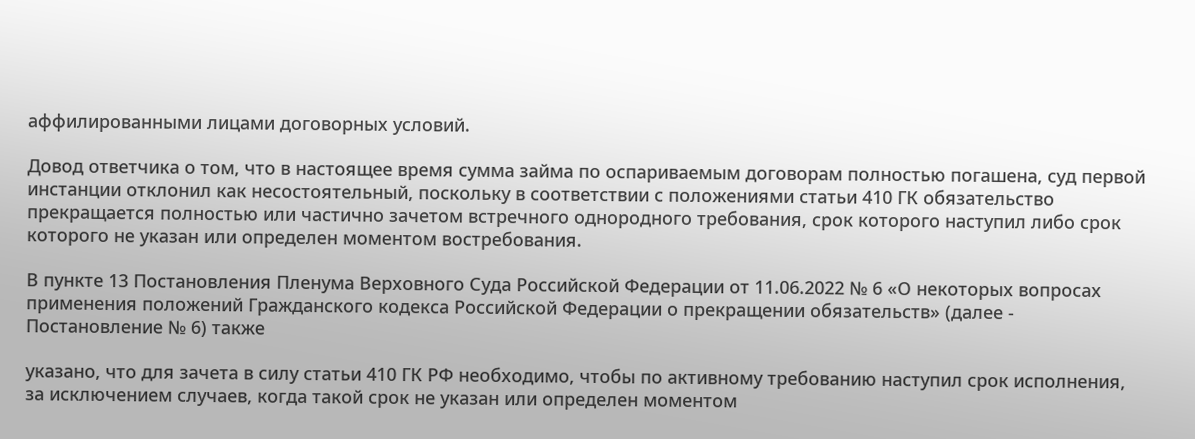аффилированными лицами договорных условий.

Довод ответчика о том, что в настоящее время сумма займа по оспариваемым договорам полностью погашена, суд первой инстанции отклонил как несостоятельный, поскольку в соответствии с положениями статьи 410 ГК обязательство прекращается полностью или частично зачетом встречного однородного требования, срок которого наступил либо срок которого не указан или определен моментом востребования.

В пункте 13 Постановления Пленума Верховного Суда Российской Федерации от 11.06.2022 № 6 «О некоторых вопросах применения положений Гражданского кодекса Российской Федерации о прекращении обязательств» (далее - Постановление № 6) также

указано, что для зачета в силу статьи 410 ГК РФ необходимо, чтобы по активному требованию наступил срок исполнения, за исключением случаев, когда такой срок не указан или определен моментом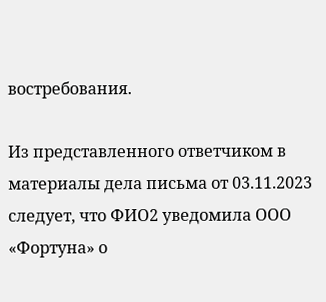востребования.

Из представленного ответчиком в материалы дела письма от 03.11.2023 следует, что ФИО2 уведомила ООО «Фортуна» о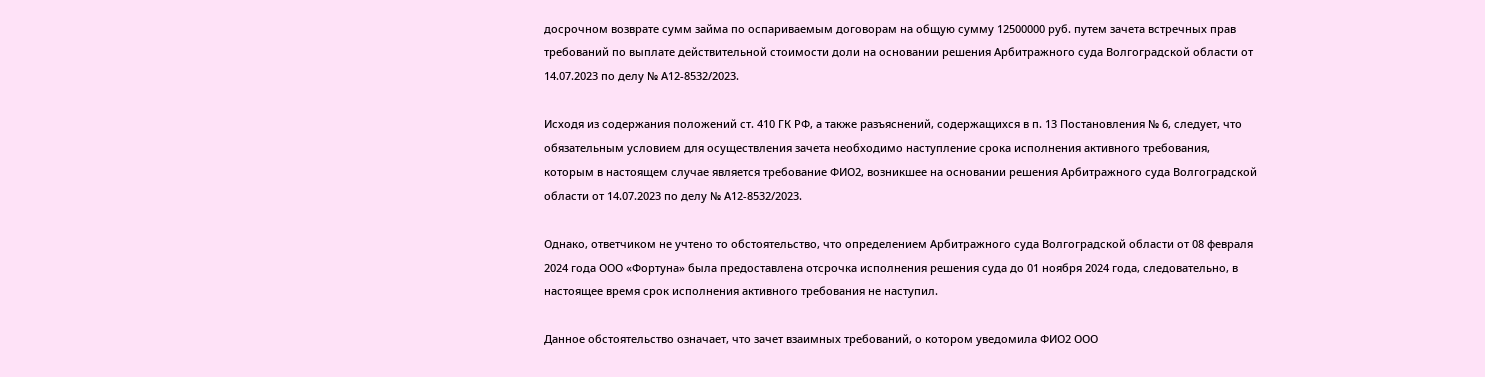досрочном возврате сумм займа по оспариваемым договорам на общую сумму 12500000 руб. путем зачета встречных прав требований по выплате действительной стоимости доли на основании решения Арбитражного суда Волгоградской области от 14.07.2023 по делу № А12-8532/2023.

Исходя из содержания положений ст. 410 ГК РФ, а также разъяснений, содержащихся в п. 13 Постановления № 6, следует, что обязательным условием для осуществления зачета необходимо наступление срока исполнения активного требования, которым в настоящем случае является требование ФИО2, возникшее на основании решения Арбитражного суда Волгоградской области от 14.07.2023 по делу № А12-8532/2023.

Однако, ответчиком не учтено то обстоятельство, что определением Арбитражного суда Волгоградской области от 08 февраля 2024 года ООО «Фортуна» была предоставлена отсрочка исполнения решения суда до 01 ноября 2024 года, следовательно, в настоящее время срок исполнения активного требования не наступил.

Данное обстоятельство означает, что зачет взаимных требований, о котором уведомила ФИО2 ООО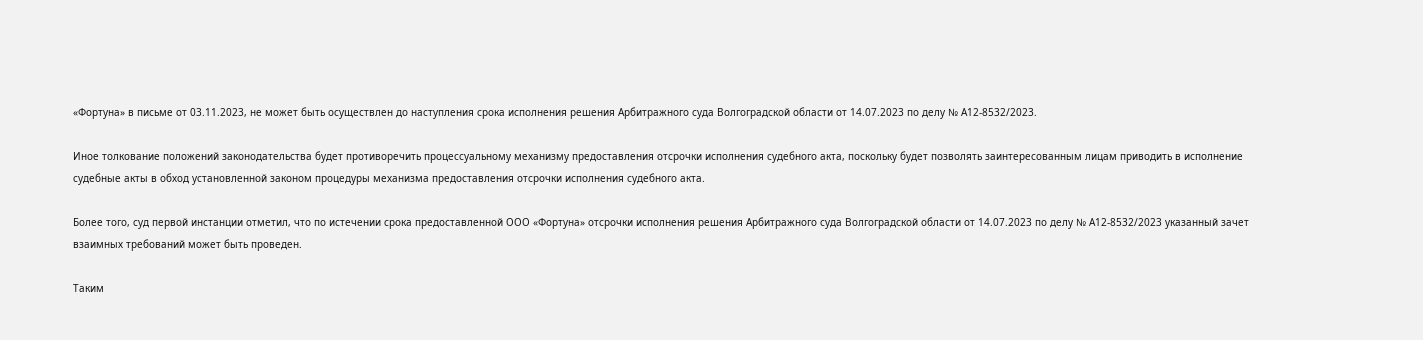«Фортуна» в письме от 03.11.2023, не может быть осуществлен до наступления срока исполнения решения Арбитражного суда Волгоградской области от 14.07.2023 по делу № А12-8532/2023.

Иное толкование положений законодательства будет противоречить процессуальному механизму предоставления отсрочки исполнения судебного акта, поскольку будет позволять заинтересованным лицам приводить в исполнение судебные акты в обход установленной законом процедуры механизма предоставления отсрочки исполнения судебного акта.

Более того, суд первой инстанции отметил, что по истечении срока предоставленной ООО «Фортуна» отсрочки исполнения решения Арбитражного суда Волгоградской области от 14.07.2023 по делу № А12-8532/2023 указанный зачет взаимных требований может быть проведен.

Таким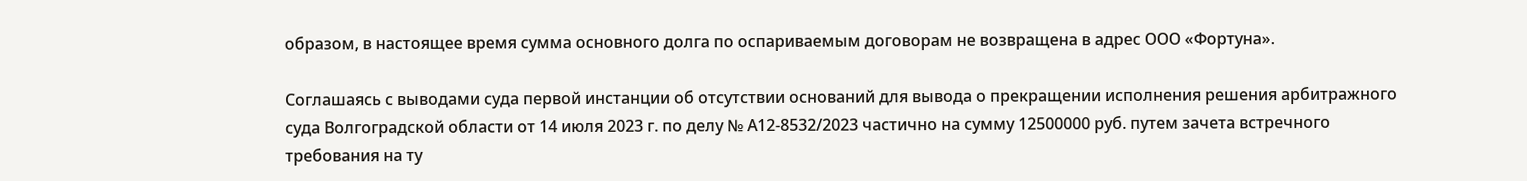образом, в настоящее время сумма основного долга по оспариваемым договорам не возвращена в адрес ООО «Фортуна».

Соглашаясь с выводами суда первой инстанции об отсутствии оснований для вывода о прекращении исполнения решения арбитражного суда Волгоградской области от 14 июля 2023 г. по делу № А12-8532/2023 частично на сумму 12500000 руб. путем зачета встречного требования на ту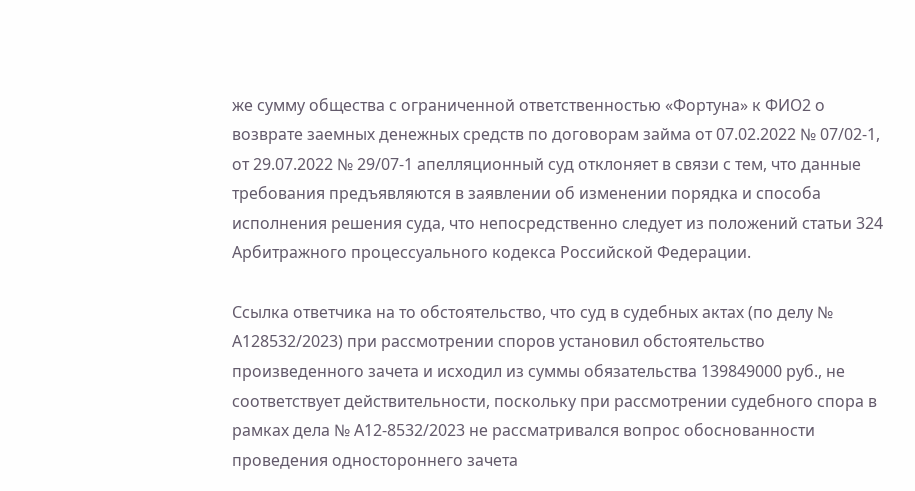же сумму общества с ограниченной ответственностью «Фортуна» к ФИО2 о возврате заемных денежных средств по договорам займа от 07.02.2022 № 07/02-1, от 29.07.2022 № 29/07-1 апелляционный суд отклоняет в связи с тем, что данные требования предъявляются в заявлении об изменении порядка и способа исполнения решения суда, что непосредственно следует из положений статьи 324 Арбитражного процессуального кодекса Российской Федерации.

Ссылка ответчика на то обстоятельство, что суд в судебных актах (по делу № А128532/2023) при рассмотрении споров установил обстоятельство произведенного зачета и исходил из суммы обязательства 139849000 руб., не соответствует действительности, поскольку при рассмотрении судебного спора в рамках дела № А12-8532/2023 не рассматривался вопрос обоснованности проведения одностороннего зачета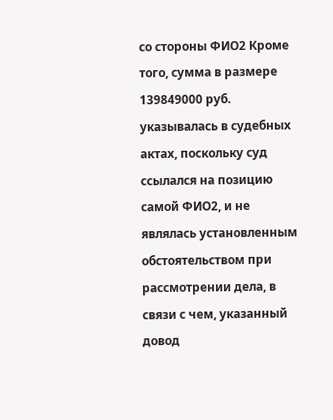со стороны ФИО2 Кроме того, сумма в размере 139849000 руб. указывалась в судебных актах, поскольку суд ссылался на позицию самой ФИО2, и не являлась установленным обстоятельством при рассмотрении дела, в связи с чем, указанный довод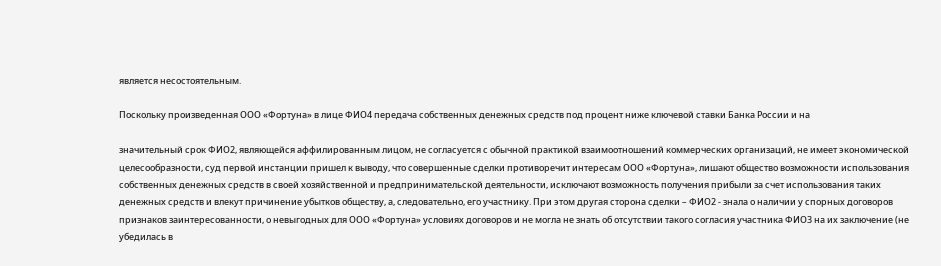является несостоятельным.

Поскольку произведенная ООО «Фортуна» в лице ФИО4 передача собственных денежных средств под процент ниже ключевой ставки Банка России и на

значительный срок ФИО2, являющейся аффилированным лицом, не согласуется с обычной практикой взаимоотношений коммерческих организаций, не имеет экономической целесообразности, суд первой инстанции пришел к выводу, что совершенные сделки противоречит интересам ООО «Фортуна», лишают общество возможности использования собственных денежных средств в своей хозяйственной и предпринимательской деятельности, исключают возможность получения прибыли за счет использования таких денежных средств и влекут причинение убытков обществу, а, следовательно, его участнику. При этом другая сторона сделки – ФИО2 - знала о наличии у спорных договоров признаков заинтересованности, о невыгодных для ООО «Фортуна» условиях договоров и не могла не знать об отсутствии такого согласия участника ФИО3 на их заключение (не убедилась в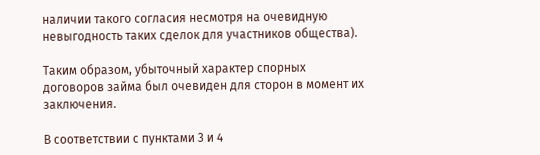наличии такого согласия несмотря на очевидную невыгодность таких сделок для участников общества).

Таким образом, убыточный характер спорных договоров займа был очевиден для сторон в момент их заключения.

В соответствии с пунктами 3 и 4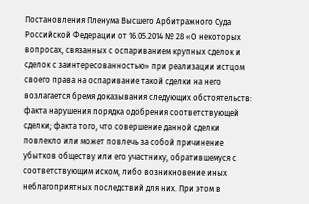Постановления Пленума Высшего Арбитражного Суда Российской Федерации от 16.05.2014 № 28 «О некоторых вопросах, связанных с оспариванием крупных сделок и сделок с заинтересованностью» при реализации истцом своего права на оспаривание такой сделки на него возлагается бремя доказывания следующих обстоятельств: факта нарушения порядка одобрения соответствующей сделки; факта того, что совершение данной сделки повлекло или может повлечь за собой причинение убытков обществу или его участнику, обратившемуся с соответствующим иском, либо возникновение иных неблагоприятных последствий для них. При этом в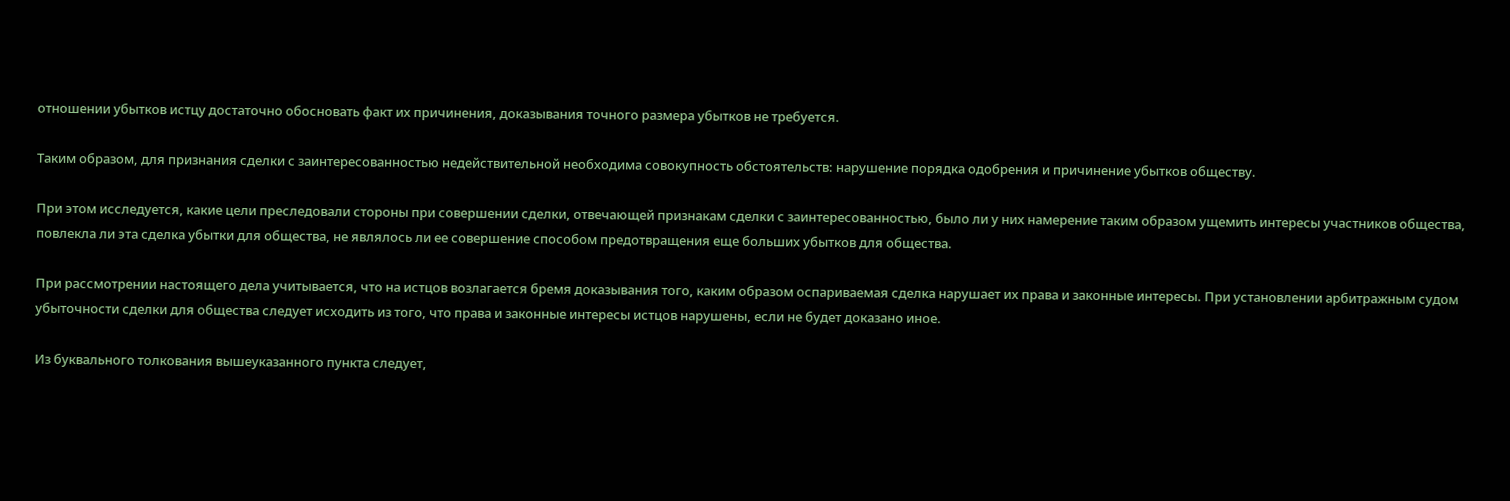отношении убытков истцу достаточно обосновать факт их причинения, доказывания точного размера убытков не требуется.

Таким образом, для признания сделки с заинтересованностью недействительной необходима совокупность обстоятельств: нарушение порядка одобрения и причинение убытков обществу.

При этом исследуется, какие цели преследовали стороны при совершении сделки, отвечающей признакам сделки с заинтересованностью, было ли у них намерение таким образом ущемить интересы участников общества, повлекла ли эта сделка убытки для общества, не являлось ли ее совершение способом предотвращения еще больших убытков для общества.

При рассмотрении настоящего дела учитывается, что на истцов возлагается бремя доказывания того, каким образом оспариваемая сделка нарушает их права и законные интересы. При установлении арбитражным судом убыточности сделки для общества следует исходить из того, что права и законные интересы истцов нарушены, если не будет доказано иное.

Из буквального толкования вышеуказанного пункта следует,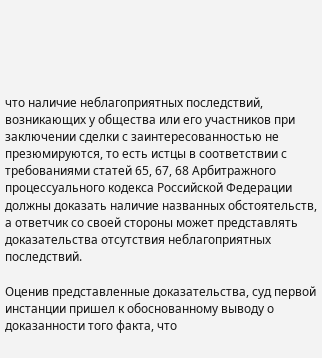что наличие неблагоприятных последствий, возникающих у общества или его участников при заключении сделки с заинтересованностью не презюмируются, то есть истцы в соответствии с требованиями статей 65, 67, 68 Арбитражного процессуального кодекса Российской Федерации должны доказать наличие названных обстоятельств, а ответчик со своей стороны может представлять доказательства отсутствия неблагоприятных последствий.

Оценив представленные доказательства, суд первой инстанции пришел к обоснованному выводу о доказанности того факта, что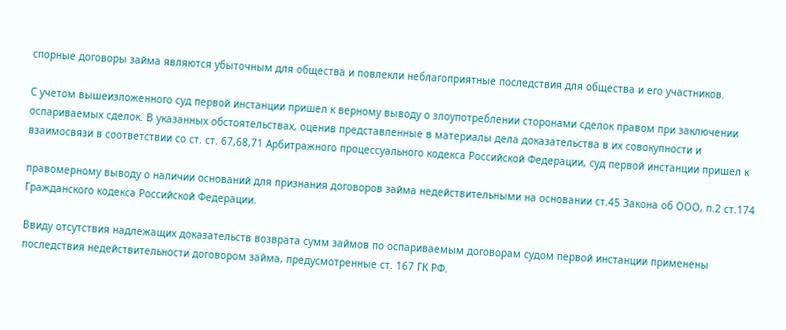спорные договоры займа являются убыточным для общества и повлекли неблагоприятные последствия для общества и его участников.

С учетом вышеизложенного суд первой инстанции пришел к верному выводу о злоупотреблении сторонами сделок правом при заключении оспариваемых сделок. В указанных обстоятельствах, оценив представленные в материалы дела доказательства в их совокупности и взаимосвязи в соответствии со ст. ст. 67,68,71 Арбитражного процессуального кодекса Российской Федерации, суд первой инстанции пришел к

правомерному выводу о наличии оснований для признания договоров займа недействительными на основании ст.45 Закона об ООО, п.2 ст.174 Гражданского кодекса Российской Федерации.

Ввиду отсутствия надлежащих доказательств возврата сумм займов по оспариваемым договорам судом первой инстанции применены последствия недействительности договором займа, предусмотренные ст. 167 ГК РФ.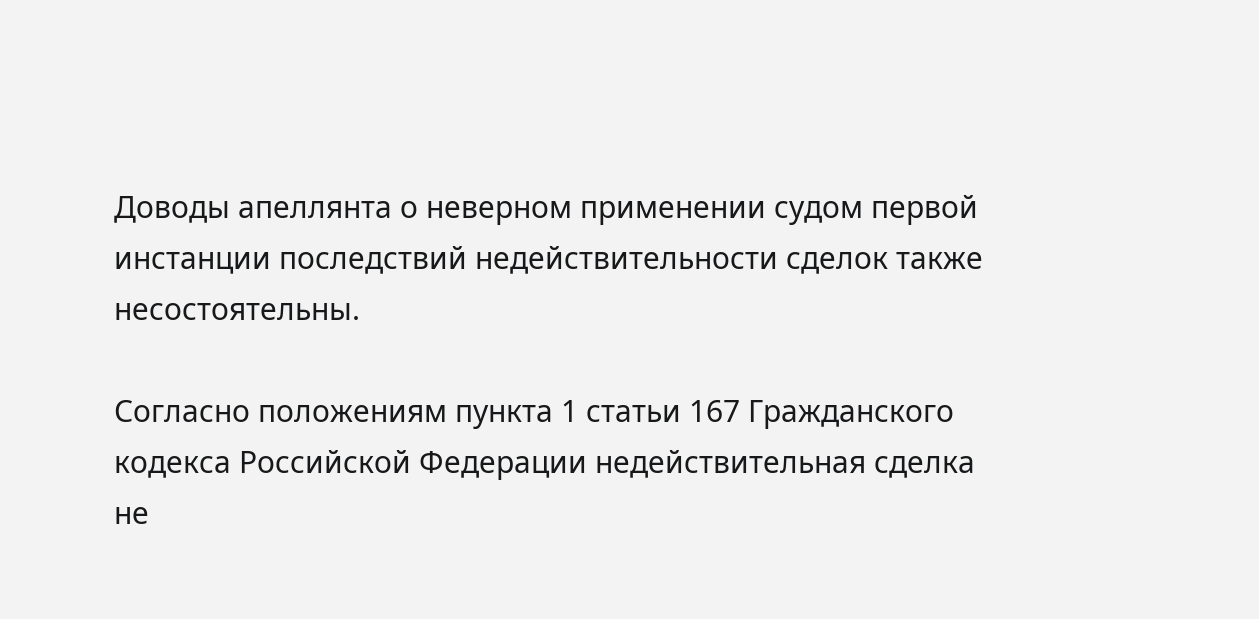Доводы апеллянта о неверном применении судом первой инстанции последствий недействительности сделок также несостоятельны.

Согласно положениям пункта 1 статьи 167 Гражданского кодекса Российской Федерации недействительная сделка не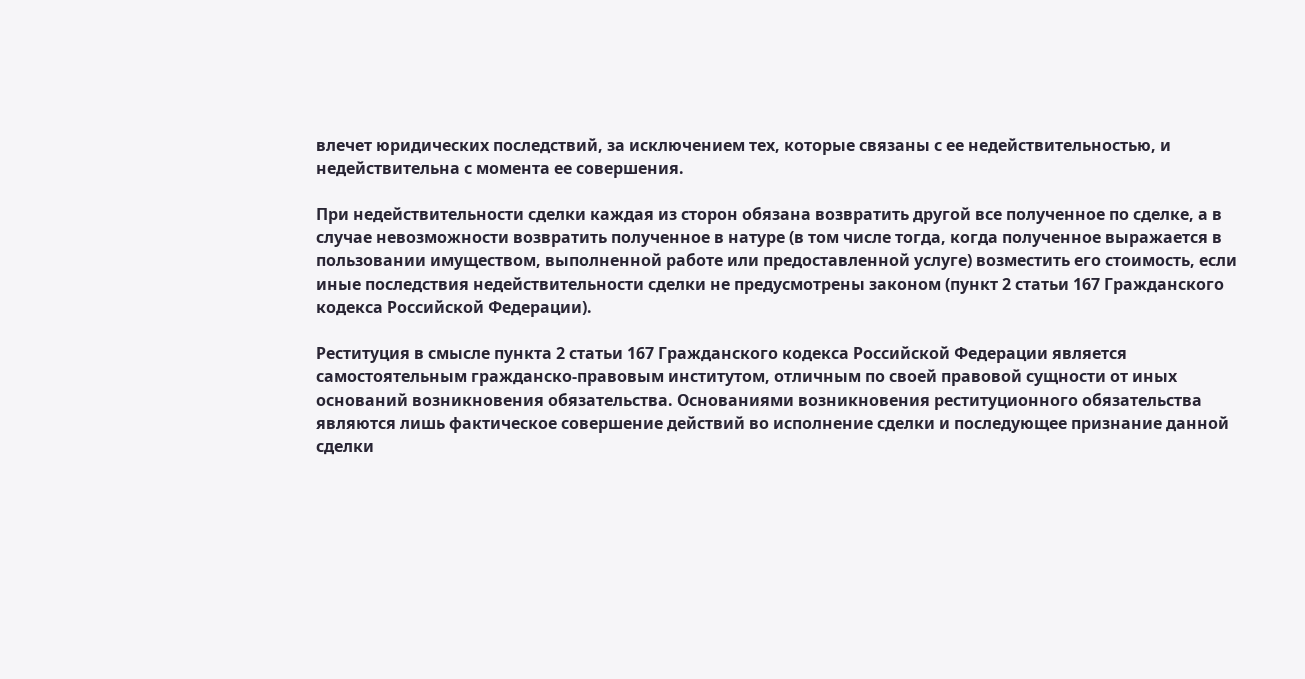влечет юридических последствий, за исключением тех, которые связаны с ее недействительностью, и недействительна с момента ее совершения.

При недействительности сделки каждая из сторон обязана возвратить другой все полученное по сделке, а в случае невозможности возвратить полученное в натуре (в том числе тогда, когда полученное выражается в пользовании имуществом, выполненной работе или предоставленной услуге) возместить его стоимость, если иные последствия недействительности сделки не предусмотрены законом (пункт 2 статьи 167 Гражданского кодекса Российской Федерации).

Реституция в смысле пункта 2 статьи 167 Гражданского кодекса Российской Федерации является самостоятельным гражданско-правовым институтом, отличным по своей правовой сущности от иных оснований возникновения обязательства. Основаниями возникновения реституционного обязательства являются лишь фактическое совершение действий во исполнение сделки и последующее признание данной сделки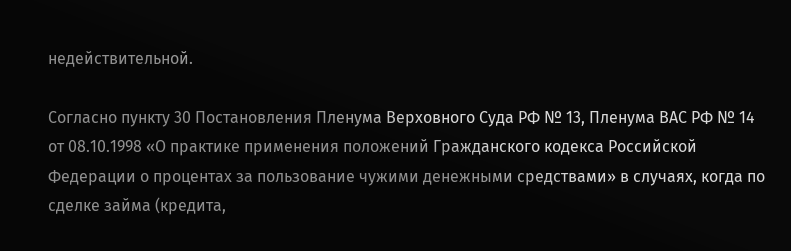недействительной.

Согласно пункту 30 Постановления Пленума Верховного Суда РФ № 13, Пленума ВАС РФ № 14 от 08.10.1998 «О практике применения положений Гражданского кодекса Российской Федерации о процентах за пользование чужими денежными средствами» в случаях, когда по сделке займа (кредита,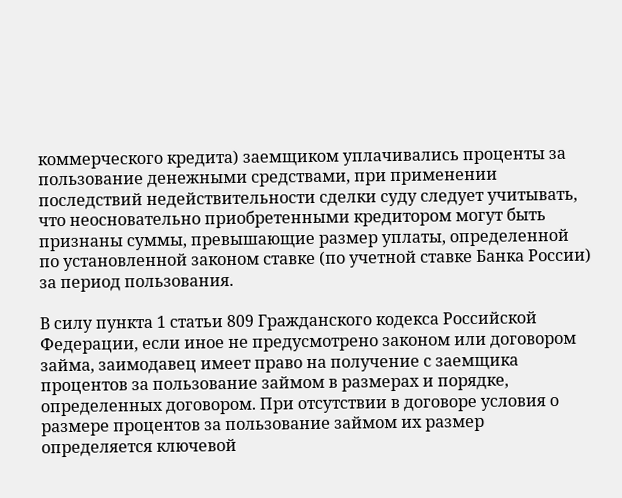коммерческого кредита) заемщиком уплачивались проценты за пользование денежными средствами, при применении последствий недействительности сделки суду следует учитывать, что неосновательно приобретенными кредитором могут быть признаны суммы, превышающие размер уплаты, определенной по установленной законом ставке (по учетной ставке Банка России) за период пользования.

В силу пункта 1 статьи 809 Гражданского кодекса Российской Федерации, если иное не предусмотрено законом или договором займа, заимодавец имеет право на получение с заемщика процентов за пользование займом в размерах и порядке, определенных договором. При отсутствии в договоре условия о размере процентов за пользование займом их размер определяется ключевой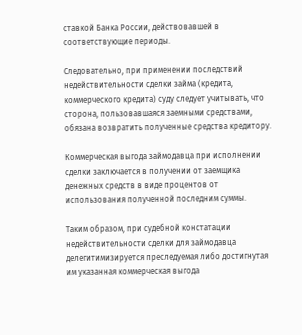ставкой Банка России, действовавшей в соответствующие периоды.

Следовательно, при применении последствий недействительности сделки займа (кредита, коммерческого кредита) суду следует учитывать, что сторона, пользовавшаяся заемными средствами, обязана возвратить полученные средства кредитору.

Коммерческая выгода займодавца при исполнении сделки заключается в получении от заемщика денежных средств в виде процентов от использования полученной последним суммы.

Таким образом, при судебной констатации недействительности сделки для займодавца делегитимизируется преследуемая либо достигнутая им указанная коммерческая выгода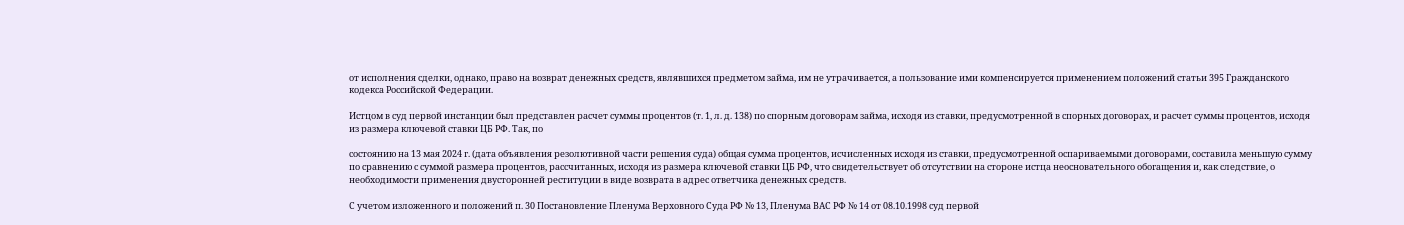от исполнения сделки, однако, право на возврат денежных средств, являвшихся предметом займа, им не утрачивается, а пользование ими компенсируется применением положений статьи 395 Гражданского кодекса Российской Федерации.

Истцом в суд первой инстанции был представлен расчет суммы процентов (т. 1, л. д. 138) по спорным договорам займа, исходя из ставки, предусмотренной в спорных договорах, и расчет суммы процентов, исходя из размера ключевой ставки ЦБ РФ. Так, по

состоянию на 13 мая 2024 г. (дата объявления резолютивной части решения суда) общая сумма процентов, исчисленных исходя из ставки, предусмотренной оспариваемыми договорами, составила меньшую сумму по сравнению с суммой размера процентов, рассчитанных, исходя из размера ключевой ставки ЦБ РФ, что свидетельствует об отсутствии на стороне истца неосновательного обогащения и, как следствие, о необходимости применения двусторонней реституции в виде возврата в адрес ответчика денежных средств.

С учетом изложенного и положений п. 30 Постановление Пленума Верховного Суда РФ № 13, Пленума ВАС РФ № 14 от 08.10.1998 суд первой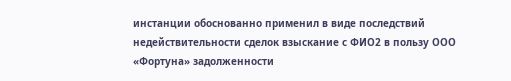инстанции обоснованно применил в виде последствий недействительности сделок взыскание с ФИО2 в пользу ООО «Фортуна» задолженности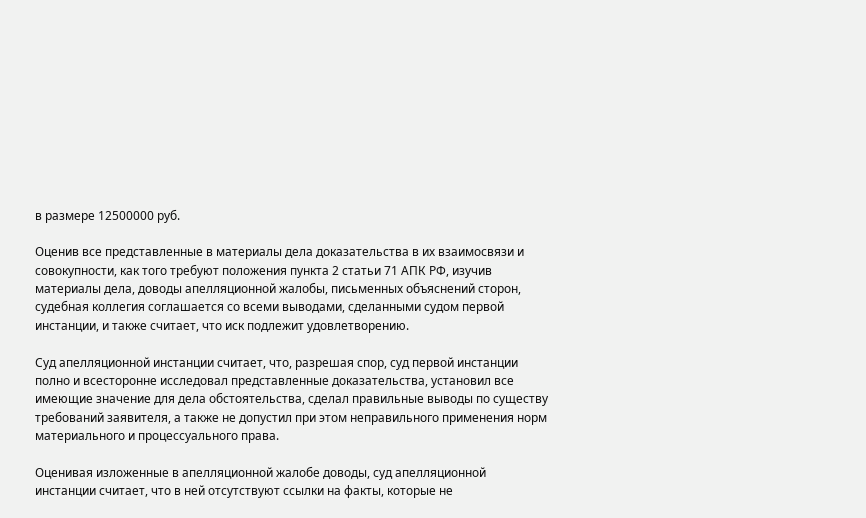в размере 12500000 руб.

Оценив все представленные в материалы дела доказательства в их взаимосвязи и совокупности, как того требуют положения пункта 2 статьи 71 АПК РФ, изучив материалы дела, доводы апелляционной жалобы, письменных объяснений сторон, судебная коллегия соглашается со всеми выводами, сделанными судом первой инстанции, и также считает, что иск подлежит удовлетворению.

Суд апелляционной инстанции считает, что, разрешая спор, суд первой инстанции полно и всесторонне исследовал представленные доказательства, установил все имеющие значение для дела обстоятельства, сделал правильные выводы по существу требований заявителя, а также не допустил при этом неправильного применения норм материального и процессуального права.

Оценивая изложенные в апелляционной жалобе доводы, суд апелляционной инстанции считает, что в ней отсутствуют ссылки на факты, которые не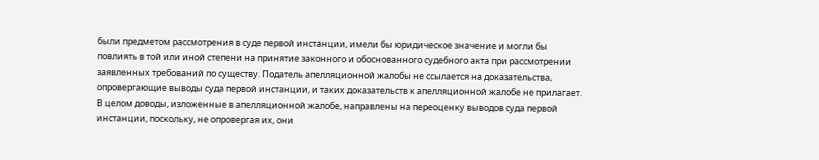были предметом рассмотрения в суде первой инстанции, имели бы юридическое значение и могли бы повлиять в той или иной степени на принятие законного и обоснованного судебного акта при рассмотрении заявленных требований по существу. Податель апелляционной жалобы не ссылается на доказательства, опровергающие выводы суда первой инстанции, и таких доказательств к апелляционной жалобе не прилагает. В целом доводы, изложенные в апелляционной жалобе, направлены на переоценку выводов суда первой инстанции, поскольку, не опровергая их, они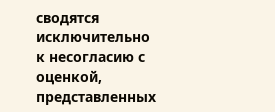сводятся исключительно к несогласию с оценкой, представленных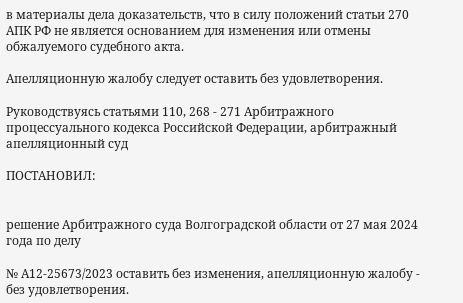в материалы дела доказательств, что в силу положений статьи 270 АПК РФ не является основанием для изменения или отмены обжалуемого судебного акта.

Апелляционную жалобу следует оставить без удовлетворения.

Руководствуясь статьями 110, 268 - 271 Арбитражного процессуального кодекса Российской Федерации, арбитражный апелляционный суд

ПОСТАНОВИЛ:


решение Арбитражного суда Волгоградской области от 27 мая 2024 года по делу

№ А12-25673/2023 оставить без изменения, апелляционную жалобу - без удовлетворения.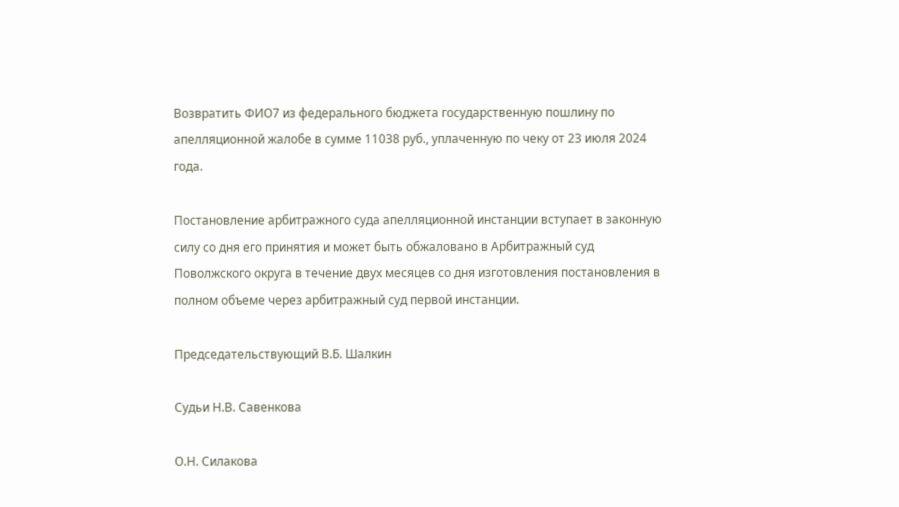Возвратить ФИО7 из федерального бюджета государственную пошлину по апелляционной жалобе в сумме 11038 руб., уплаченную по чеку от 23 июля 2024 года.

Постановление арбитражного суда апелляционной инстанции вступает в законную силу со дня его принятия и может быть обжаловано в Арбитражный суд Поволжского округа в течение двух месяцев со дня изготовления постановления в полном объеме через арбитражный суд первой инстанции.

Председательствующий В.Б. Шалкин

Судьи Н.В. Савенкова

О.Н. Силакова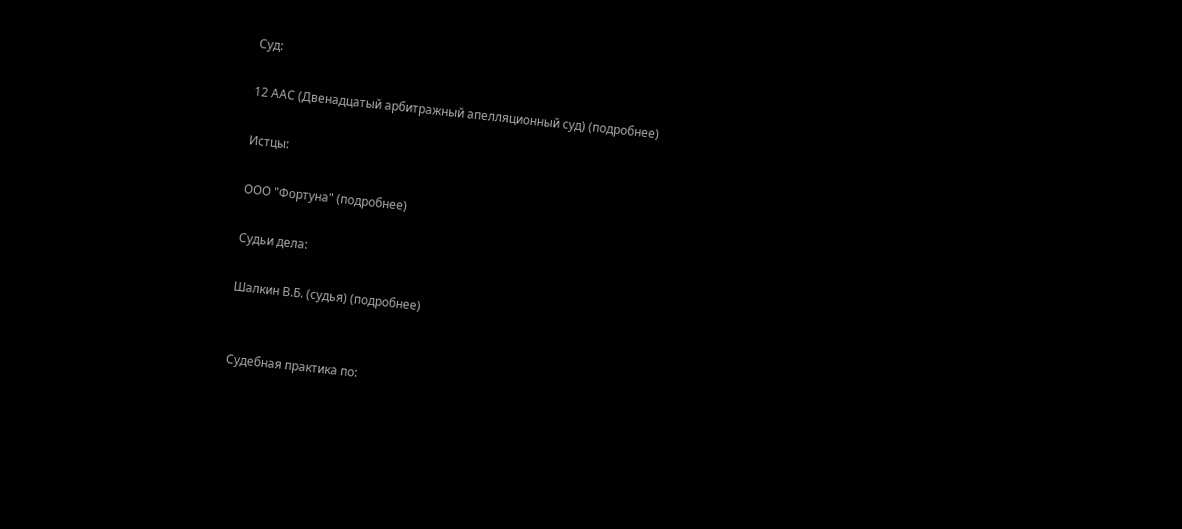Суд:

12 ААС (Двенадцатый арбитражный апелляционный суд) (подробнее)

Истцы:

ООО "Фортуна" (подробнее)

Судьи дела:

Шалкин В.Б. (судья) (подробнее)


Судебная практика по: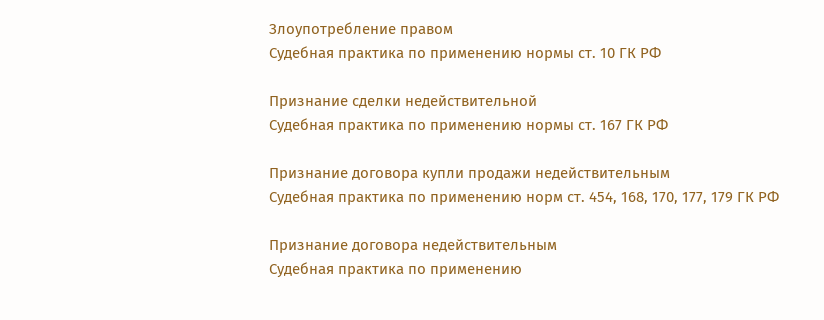Злоупотребление правом
Судебная практика по применению нормы ст. 10 ГК РФ

Признание сделки недействительной
Судебная практика по применению нормы ст. 167 ГК РФ

Признание договора купли продажи недействительным
Судебная практика по применению норм ст. 454, 168, 170, 177, 179 ГК РФ

Признание договора недействительным
Судебная практика по применению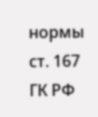нормы ст. 167 ГК РФ